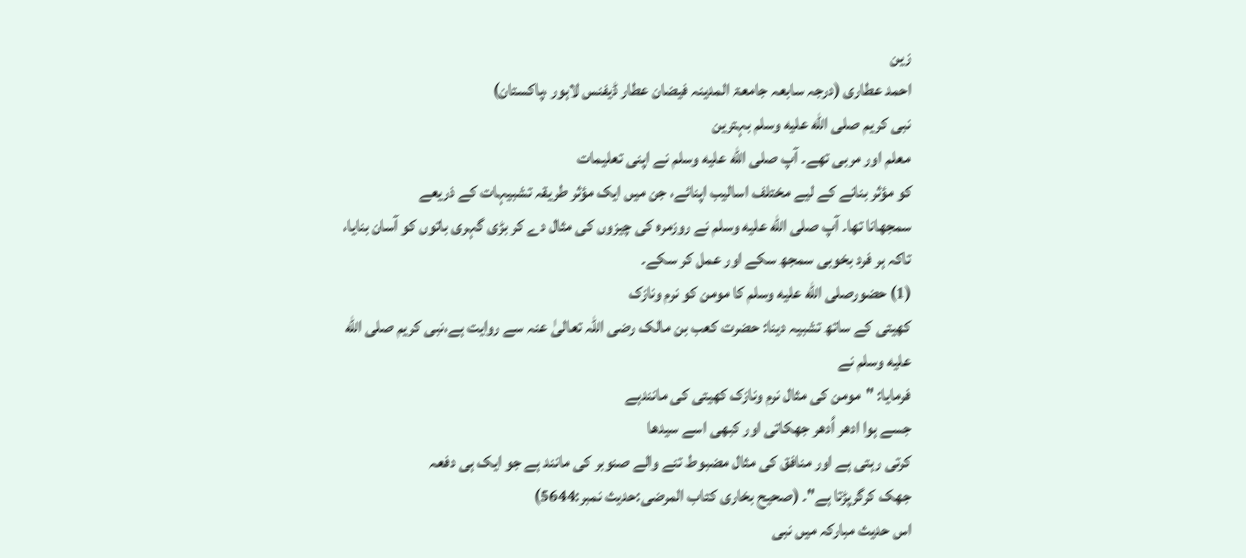زین
احمد عطاری (درجہ سابعہ جامعۃ المدینہ فیضان عطار ڈیفنس لاہور ،پاکستان)
نبی کریم صلى الله عليه وسلم بہترین
معلم اور مربی تھے۔ آپ صلى الله عليه وسلم نے اپنی تعلیمات
کو مؤثر بنانے کے لیے مختلف اسالیب اپنائے، جن میں ایک مؤثر طریقہ تشبیہات کے ذریعے
سمجھانا تھا۔ آپ صلى الله عليه وسلم نے روزمرہ کی چیزوں کی مثال دے کر بڑی گہری باتوں کو آسان بنایا،
تاکہ ہر فرد بخوبی سمجھ سکے اور عمل کر سکے۔
(1) حضورصلى الله عليه وسلم کا مومن کو نرم ونازک
کھیتی کے ساتھ تشبیہ دینا: حضرت کعب بن مالک رضی اللہ تعالیٰ عنہ سے روایت ہے،نبی کریم صلى الله عليه وسلم نے
فرمایا: "مومن کی مثال نرم ونازک کھیتی کی مانندہے
جسے ہوا ادھر اُدھر جھکاتی اور کبھی اسے سیدھا
کرتی رہتی ہے اور منافق کی مثال مضبوط تنے والے صنوبر کی مانند ہے جو ایک ہی دفعہ
جھک کرگرپڑتا ہے"۔ (صحیح بخاری کتاب المرضی:حدیث نمبر:5644)
اس حدیث مبارکہ میں نبی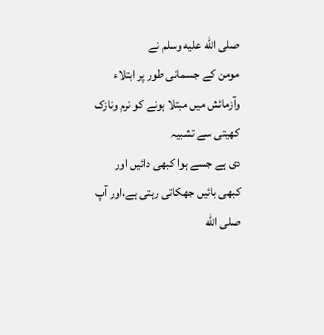صلى الله عليه وسلم نے
مومن کے جسمانی طور پر ابتلاء وآزمائش میں مبتلا ہونے کو نرم ونازک کھیتی سے تشبیہ
دی ہے جسے ہوا کبھی دائیں اور کبھی بائیں جھکاتی رہتی ہے،اور آپ صلى الله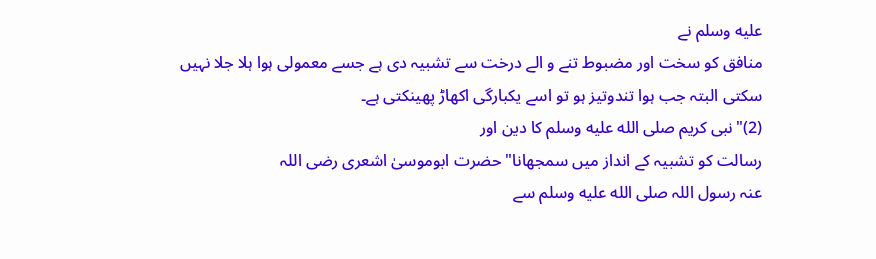عليه وسلم نے
منافق کو سخت اور مضبوط تنے و الے درخت سے تشبیہ دی ہے جسے معمولی ہوا ہلا جلا نہیں
سکتی البتہ جب ہوا تندوتیز ہو تو اسے یکبارگی اکھاڑ پھینکتی ہے۔
(2)"نبی کریم صلى الله عليه وسلم کا دین اور
رسالت کو تشبیہ کے انداز میں سمجھانا" حضرت ابوموسیٰ اشعری رضی اللہ
عنہ رسول اللہ صلى الله عليه وسلم سے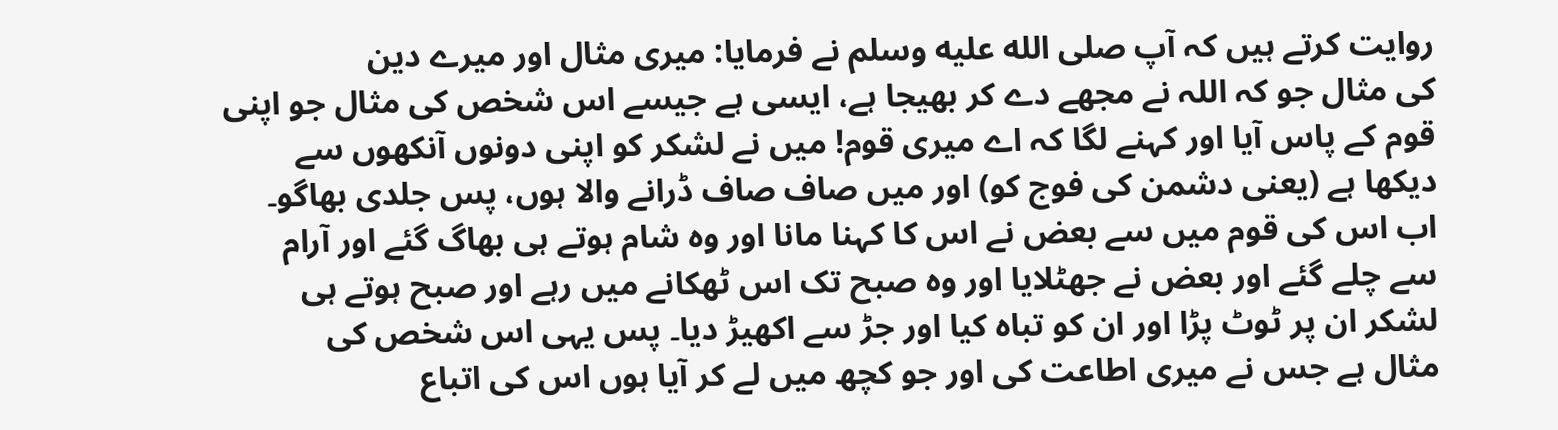روایت کرتے ہیں کہ آپ صلى الله عليه وسلم نے فرمایا: میری مثال اور میرے دین
کی مثال جو کہ اللہ نے مجھے دے کر بھیجا ہے، ایسی ہے جیسے اس شخص کی مثال جو اپنی
قوم کے پاس آیا اور کہنے لگا کہ اے میری قوم! میں نے لشکر کو اپنی دونوں آنکھوں سے
دیکھا ہے (یعنی دشمن کی فوج کو) اور میں صاف صاف ڈرانے والا ہوں، پس جلدی بھاگو۔
اب اس کی قوم میں سے بعض نے اس کا کہنا مانا اور وہ شام ہوتے ہی بھاگ گئے اور آرام
سے چلے گئے اور بعض نے جھٹلایا اور وہ صبح تک اس ٹھکانے میں رہے اور صبح ہوتے ہی
لشکر ان پر ٹوٹ پڑا اور ان کو تباہ کیا اور جڑ سے اکھیڑ دیا۔ پس یہی اس شخص کی
مثال ہے جس نے میری اطاعت کی اور جو کچھ میں لے کر آیا ہوں اس کی اتباع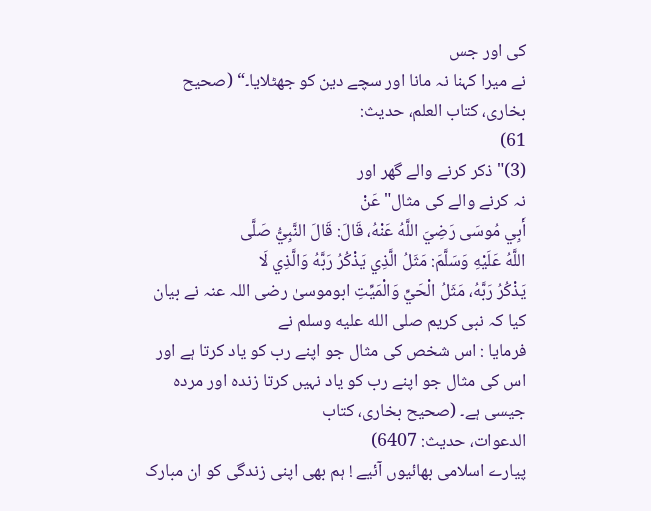کی اور جس
نے میرا کہنا نہ مانا اور سچے دین کو جھٹلایا۔“ (صحیح بخاری، کتاب العلم، حدیث:
61)
(3)"ذکر کرنے والے گھر اور
نہ کرنے والے کی مثال" عَنْ
أَبِي مُوسَى رَضِيَ اللَّهُ عَنْهُ، قَالَ: قَالَ النَّبِيُّ صَلَّى
اللَّهُ عَلَيْهِ وَسَلَّمَ: مَثَلُ الَّذِي يَذْكُرُ رَبَّهُ وَالَّذِي لَا
يَذْكُرُ رَبَّهُ، مَثَلُ الْحَيِّ وَالْمَيِّتِ ابوموسیٰ رضی اللہ عنہ نے بیان
کیا کہ نبی کریم صلى الله عليه وسلم نے
فرمایا : اس شخص کی مثال جو اپنے رب کو یاد کرتا ہے اور
اس کی مثال جو اپنے رب کو یاد نہیں کرتا زندہ اور مردہ جیسی ہے۔ (صحیح بخاری، کتاب
الدعوات، حدیث: 6407)
پیارے اسلامی بھائیوں آئیے ! ہم بھی اپنی زندگی کو ان مبارک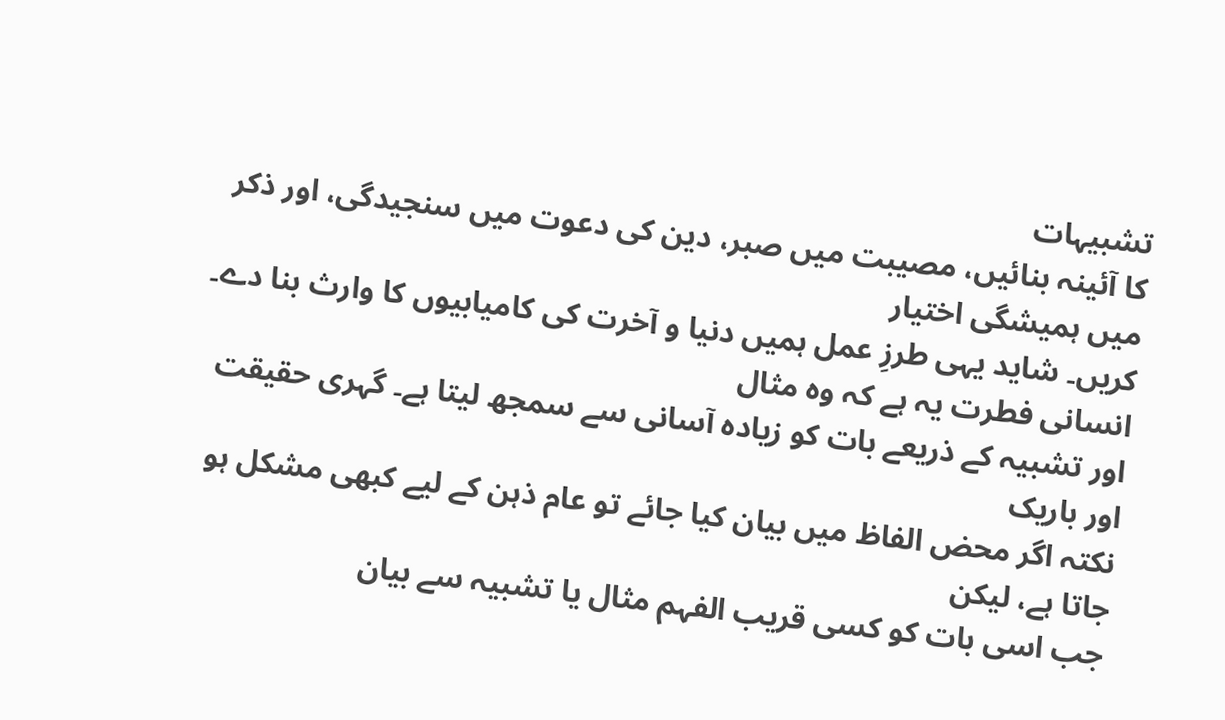تشبیہات
کا آئینہ بنائیں، مصیبت میں صبر، دین کی دعوت میں سنجیدگی، اور ذکر میں ہمیشگی اختیار
کریں۔ شاید یہی طرزِ عمل ہمیں دنیا و آخرت کی کامیابیوں کا وارث بنا دے۔
انسانی فطرت یہ ہے کہ وہ مثال
اور تشبیہ کے ذریعے بات کو زیادہ آسانی سے سمجھ لیتا ہے۔ گہری حقیقت اور باریک
نکتہ اگر محض الفاظ میں بیان کیا جائے تو عام ذہن کے لیے کبھی مشکل ہو جاتا ہے، لیکن
جب اسی بات کو کسی قریب الفہم مثال یا تشبیہ سے بیان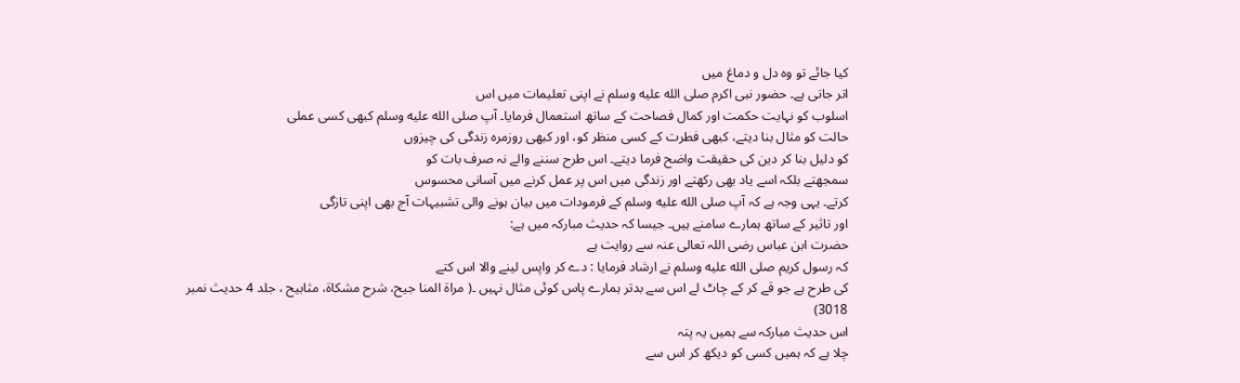کیا جائے تو وہ دل و دماغ میں
اتر جاتی ہے۔ حضور نبی اکرم صلى الله عليه وسلم نے اپنی تعلیمات میں اس
اسلوب کو نہایت حکمت اور کمال فصاحت کے ساتھ استعمال فرمایا۔ آپ صلى الله عليه وسلم کبھی کسی عملی
حالت کو مثال بنا دیتے، کبھی فطرت کے کسی منظر کو، اور کبھی روزمرہ زندگی کی چیزوں
کو دلیل بنا کر دین کی حقیقت واضح فرما دیتے۔ اس طرح سننے والے نہ صرف بات کو
سمجھتے بلکہ اسے یاد بھی رکھتے اور زندگی میں اس پر عمل کرنے میں آسانی محسوس
کرتے۔ یہی وجہ ہے کہ آپ صلى الله عليه وسلم کے فرمودات میں بیان ہونے والی تشبیہات آج بھی اپنی تازگی
اور تاثیر کے ساتھ ہمارے سامنے ہیں۔ جیسا کہ حدیث مبارکہ میں ہے:
حضرت ابن عباس رضی اللہ تعالی عنہ سے روایت ہے
کہ رسول کریم صلى الله عليه وسلم نے ارشاد فرمایا : دے کر واپس لینے والا اس کتے
کی طرح ہے جو قے کر کے چاٹ لے اس سے بدتر ہمارے پاس کوئی مثال نہیں ۔( مراۃ المنا جیح، شرح مشکاۃ، مثابیح ، جلد 4 حدیث نمبر 3018)
اس حدیث مبارکہ سے ہمیں یہ پتہ
چلا ہے کہ ہمیں کسی کو دیکھ کر اس سے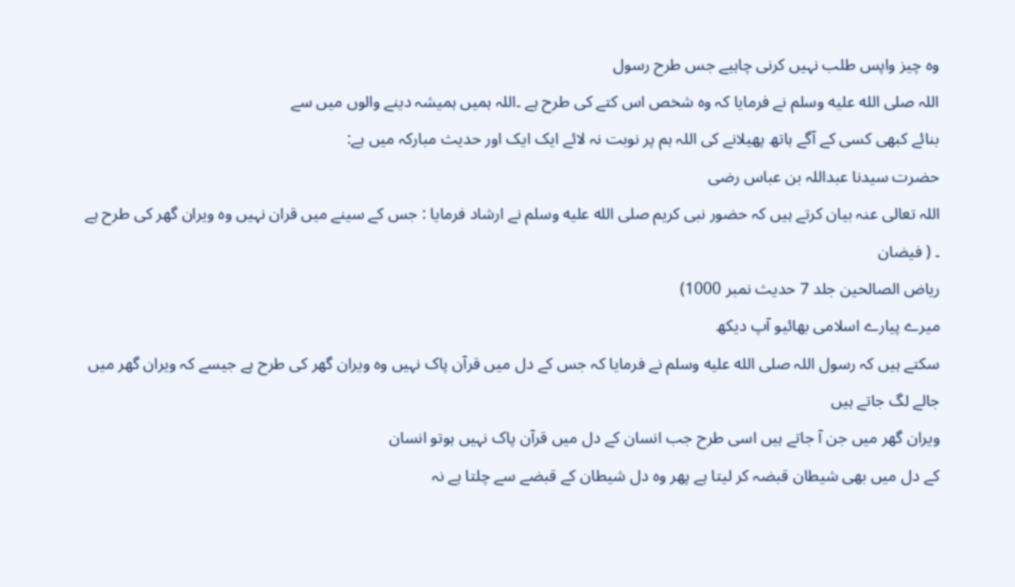وہ چیز واپس طلب نہیں کرنی چاہیے جس طرح رسول
اللہ صلى الله عليه وسلم نے فرمایا کہ وہ شخص اس کتے کی طرح ہے ۔اللہ ہمیں ہمیشہ دینے والوں میں سے
بنائے کبھی کسی کے آگے ہاتھ پھیلانے کی اللہ ہم پر نوبت نہ لائے ایک ایک اور حدیث مبارکہ میں ہے:
حضرت سیدنا عبداللہ بن عباس رضی
اللہ تعالی عنہ بیان کرتے ہیں کہ حضور نبی کریم صلى الله عليه وسلم نے ارشاد فرمایا : جس کے سینے میں قران نہیں وہ ویران گھر کی طرح ہے ۔ ( فیضان
ریاض الصالحین جلد 7 حدیث نمبر 1000)
میرے پیارے اسلامی بھائیو آپ دیکھ
سکتے ہیں کہ رسول اللہ صلى الله عليه وسلم نے فرمایا کہ جس کے دل میں قرآن پاک نہیں وہ ویران گھر کی طرح ہے جیسے کہ ویران گھر میں جالے لگ جاتے ہیں
ویران گھر میں جن آ جاتے ہیں اسی طرح جب انسان کے دل میں قرآن پاک نہیں ہوتو انسان
کے دل میں بھی شیطان قبضہ کر لیتا ہے پھر وہ دل شیطان کے قبضے سے چلتا ہے نہ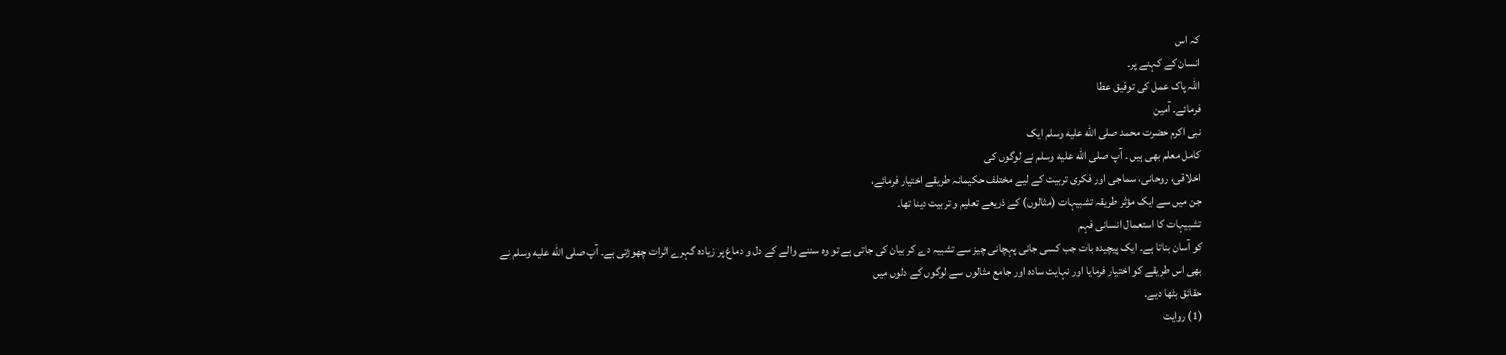کہ اس
انسان کے کہنے پر۔
اللہ پاک عمل کی توفیق عطا
فرمائے۔ آمین
نبی اکرم حضرت محمد صلى الله عليه وسلم ایک
کامل معلم بھی ہیں ۔ آپ صلى الله عليه وسلم نے لوگوں کی
اخلاقی، روحانی، سماجی اور فکری تربیت کے لیے مختلف حکیمانہ طریقے اختیار فرمائے،
جن میں سے ایک مؤثر طریقہ تشبیہات (مثالوں) کے ذریعے تعلیم و تربیت دینا تھا۔
تشبیہات کا استعمال انسانی فہم
کو آسان بناتا ہے۔ ایک پیچیدہ بات جب کسی جانی پہچانی چیز سے تشبیہ دے کر بیان کی جاتی ہے تو وہ سننے والے کے دل و دماغ پر زیادہ گہرے اثرات چھوڑتی ہے۔ آپ صلى الله عليه وسلم نے
بھی اس طریقے کو اختیار فرمایا اور نہایت سادہ اور جامع مثالوں سے لوگوں کے دلوں میں
حقائق بٹھا دیے۔
(1) روایت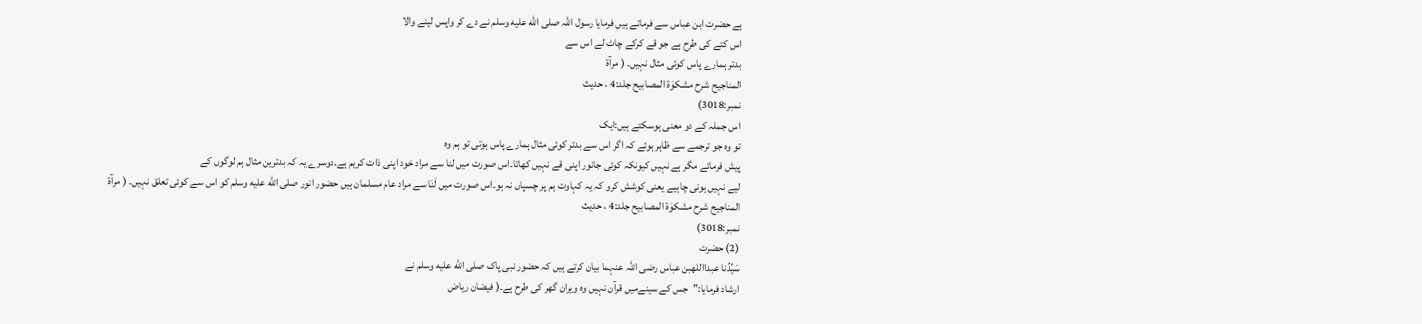ہے حضرت ابن عباس سے فرماتے ہیں فرمایا رسول اللہ صلى الله عليه وسلم نے دے کر واپس لینے والا
اس کتے کی طرح ہے جو قے کرکے چاٹ لے اس سے
بدتر ہمارے پاس کوئی مثال نہیں۔ ( مرآۃ
المناجیح شرح مشکوٰۃ المصابیح جلد:4 ، حدیث
نمبر:3018)
اس جملہ کے دو معنی ہوسکتے ہیں:ایک
تو وہ جو ترجمے سے ظاہر ہوئے کہ اگر اس سے بدتر کوئی مثال ہمارے پاس ہوتی تو ہم وہ
پیش فرماتے مگر ہے نہیں کیونکہ کوئی جانور اپنی قے نہیں کھاتا۔اس صورت میں لنا سے مراد خود اپنی ذات کریم ہے۔دوسرے یہ کہ بدترین مثال ہم لوگوں کے
لیے نہیں ہونی چاہیے یعنی کوشش کرو کہ یہ کہاوت ہم پر چسپاں نہ ہو۔اس صورت میں لَنَا سے مراد عام مسلمان ہیں حضور انور صلى الله عليه وسلم کو اس سے کوئی تعلق نہیں۔ ( مرآۃ
المناجیح شرح مشکوٰۃ المصابیح جلد:4 ، حدیث
نمبر:3018)
(2) حضرت
سَیِّدُنا عبدااللهبن عباس رضی اللہ عنہما بیان کرتے ہیں کہ حضور نبی پاک صلى الله عليه وسلم نے
ارشاد فرمایا:”جس کے سینےمیں قرآن نہیں وہ ویران گھر کی طرح ہے۔( فیضان ریاض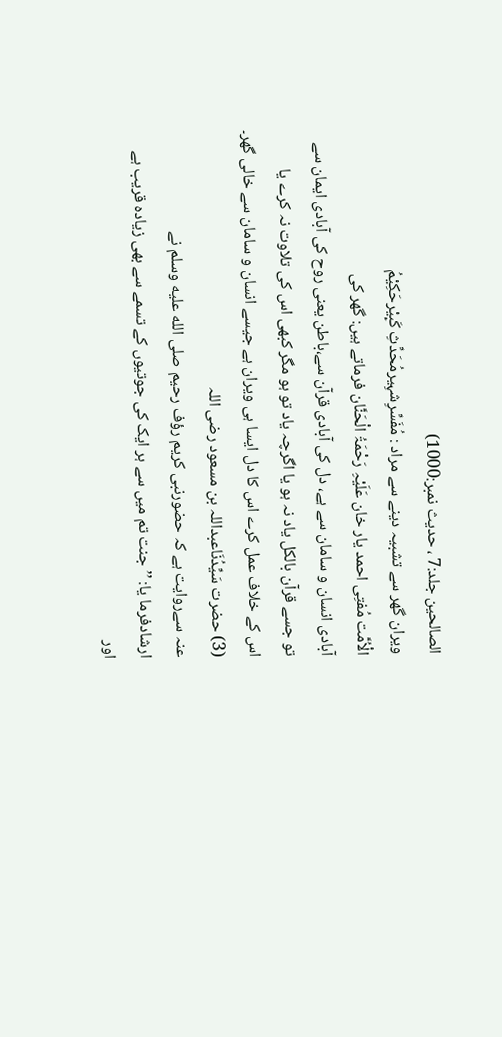الصالحین جلد:7 ، حدیث نمبر:1000)
ویران گھر سے تشبیہ دینے سے مراد : مُفَسِّرِشہِیرمُحَدِّثِ کَبِیْرحَکِیْمُ
الْاُمَّت مُفتِی احمد یار خان عَلَیْہِ رَحْمَۃُ الْحَنَّان فرماتے ہیں: گھر کی
آبادی انسان و سامان سے ہے، دل کی آبادی قرآن سے،باطن یعنی روح کی آبادی ایمان سے
تو جسے قرآن بالکل یاد نہ ہو یا اگرچہ یاد تو ہو مگر کبھی اس کی تلاوت نہ کرے یا
اس کے خلاف عمل کرے اس کا دل ایسا ہی ویران ہے جیسے انسان و سامان سے خالی گھر۔
(3) حضرت سَیِّدُنَاعبداللہ بن مسعود رضی اللہ
عنہ سےروایت ہے کہ حضورنبی کریم رؤف رحیم صلى الله عليه وسلم نے
ارشادفرما یا: ’’ جنت تم میں سے ہر ایک کی جوتیوں کے تسمے سے بھی زیادہ قریب ہے
اور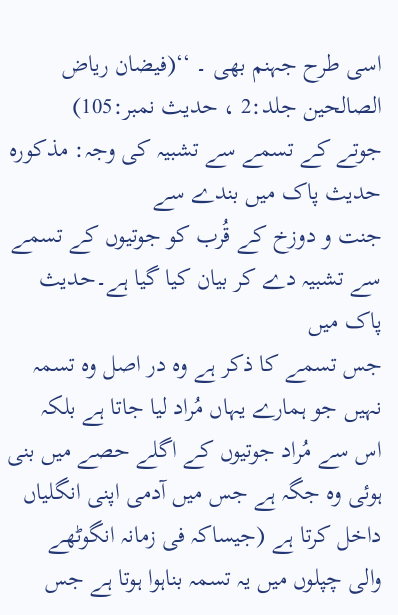اسی طرح جہنم بھی ۔ ‘‘(فیضان ریاض الصالحین جلد:2 ، حدیث نمبر:105)
جوتے کے تسمے سے تشبیہ کی وجہ: مذکورہ حدیث پاک میں بندے سے
جنت و دوزخ کے قُرب کو جوتیوں کے تسمے سے تشبیہ دے کر بیان کیا گیا ہے۔حدیث پاک میں
جس تسمے کا ذکر ہے وہ در اصل وہ تسمہ نہیں جو ہمارے یہاں مُراد لیا جاتا ہے بلکہ
اس سے مُراد جوتیوں کے اگلے حصے میں بنی ہوئی وہ جگہ ہے جس میں آدمی اپنی انگلیاں
داخل کرتا ہے (جیساکہ فی زمانہ انگوٹھے
والی چپلوں میں یہ تسمہ بناہوا ہوتا ہے جس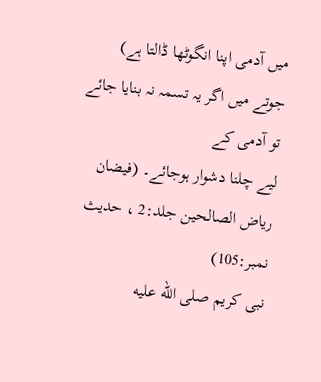میں آدمی اپنا انگوٹھا ڈالتا ہے) جوتے میں اگر یہ تسمہ نہ بنایا جائے تو آدمی کے
لیے چلنا دشوار ہوجائے۔ (فیضان ریاض الصالحین جلد:2 ، حدیث نمبر:105)
نبی کریم صلى الله عليه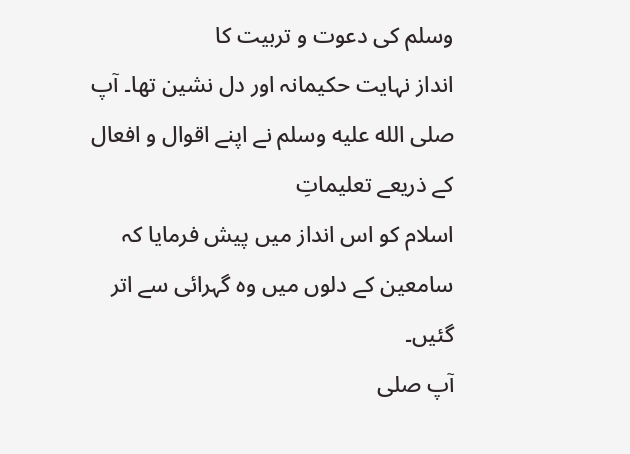وسلم کی دعوت و تربیت کا
انداز نہایت حکیمانہ اور دل نشین تھا۔ آپ صلى الله عليه وسلم نے اپنے اقوال و افعال کے ذریعے تعلیماتِ
اسلام کو اس انداز میں پیش فرمایا کہ سامعین کے دلوں میں وہ گہرائی سے اتر گئیں۔
آپ صلى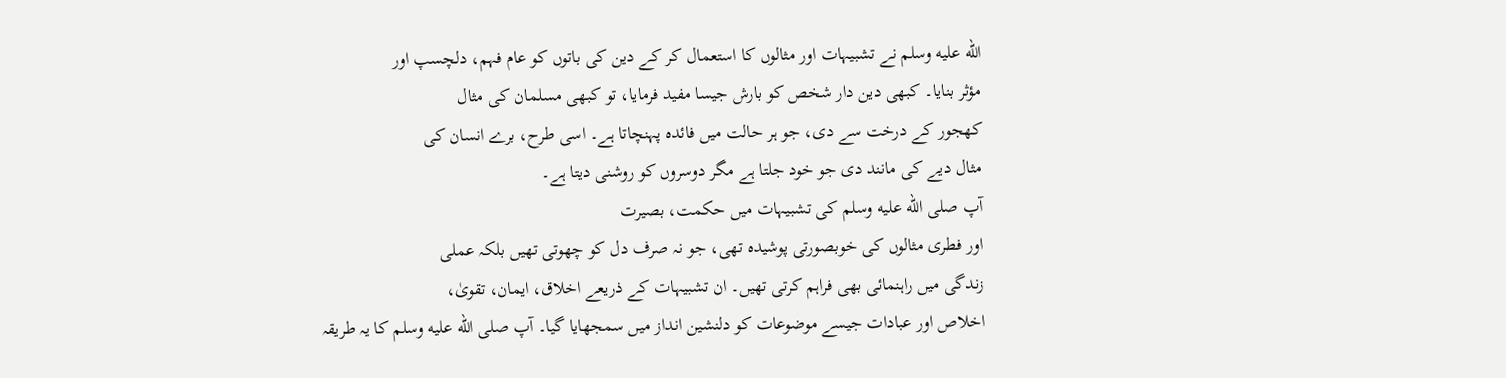الله عليه وسلم نے تشبیہات اور مثالوں کا استعمال کر کے دین کی باتوں کو عام فہم، دلچسپ اور
مؤثر بنایا۔ کبھی دین دار شخص کو بارش جیسا مفید فرمایا، تو کبھی مسلمان کی مثال
کھجور کے درخت سے دی، جو ہر حالت میں فائدہ پہنچاتا ہے۔ اسی طرح، برے انسان کی
مثال دیے کی مانند دی جو خود جلتا ہے مگر دوسروں کو روشنی دیتا ہے۔
آپ صلى الله عليه وسلم کی تشبیہات میں حکمت، بصیرت
اور فطری مثالوں کی خوبصورتی پوشیدہ تھی، جو نہ صرف دل کو چھوتی تھیں بلکہ عملی
زندگی میں راہنمائی بھی فراہم کرتی تھیں۔ ان تشبیہات کے ذریعے اخلاق، ایمان، تقویٰ،
اخلاص اور عبادات جیسے موضوعات کو دلنشین انداز میں سمجھایا گیا۔ آپ صلى الله عليه وسلم کا یہ طریقہ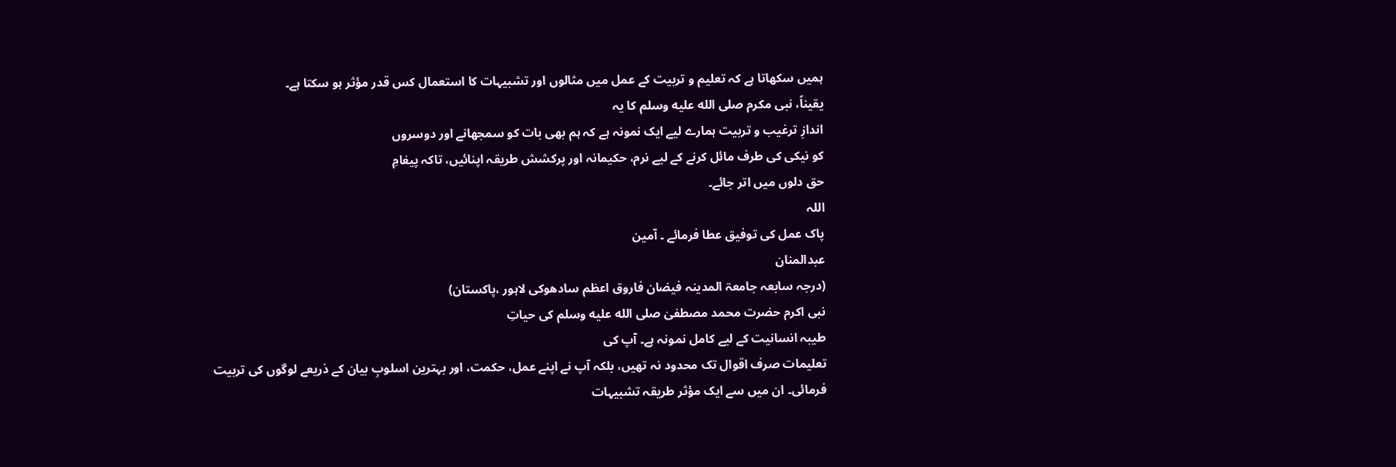ہمیں سکھاتا ہے کہ تعلیم و تربیت کے عمل میں مثالوں اور تشبیہات کا استعمال کس قدر مؤثر ہو سکتا ہے۔
یقیناً، نبی مکرم صلى الله عليه وسلم کا یہ
اندازِ ترغیب و تربیت ہمارے لیے ایک نمونہ ہے کہ ہم بھی بات کو سمجھانے اور دوسروں
کو نیکی کی طرف مائل کرنے کے لیے نرم، حکیمانہ اور پرکشش طریقہ اپنائیں، تاکہ پیغامِ
حق دلوں میں اتر جائے۔
اللہ
پاک عمل کی توفیق عطا فرمائے ۔ آمین
عبدالمنان
(درجہ سابعہ جامعۃ المدینہ فیضان فاروق اعظم سادھوکی لاہور ،پاکستان)
نبی اکرم حضرت محمد مصطفیٰ صلى الله عليه وسلم کی حیاتِ
طیبہ انسانیت کے لیے کامل نمونہ ہے۔ آپ کی
تعلیمات صرف اقوال تک محدود نہ تھیں، بلکہ آپ نے اپنے عمل، حکمت، اور بہترین اسلوبِ بیان کے ذریعے لوگوں کی تربیت
فرمائی۔ ان میں سے ایک مؤثر طریقہ تشبیہات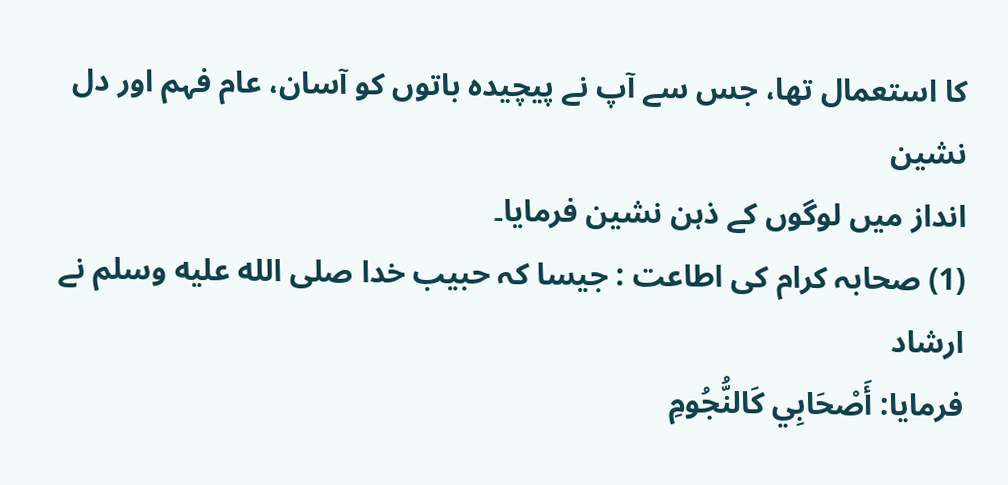کا استعمال تھا، جس سے آپ نے پیچیدہ باتوں کو آسان، عام فہم اور دل نشین
انداز میں لوگوں کے ذہن نشین فرمایا۔
(1) صحابہ کرام کی اطاعت : جیسا کہ حبیب خدا صلى الله عليه وسلم نے ارشاد
فرمایا: أَصْحَابِي كَالنُّجُومِ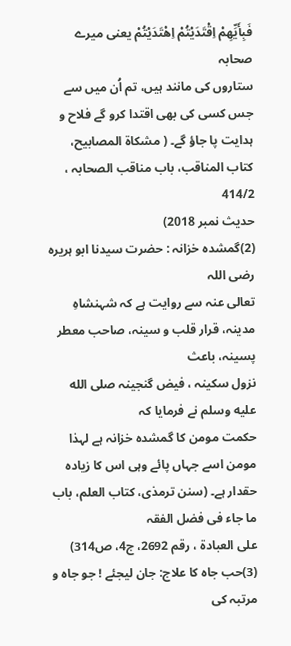فَبِأَيِّهِمْ اِقْتَدَيْتُمْ اِهْتَدَيْتُمْ یعنی میرے صحابہ
ستاروں کی مانند ہیں، تم اُن میں سے جس کسی کی بھی اقتدا کرو گے فلاح و ہدایت پا جاؤ گے۔ ( مشكاۃ المصابيح، كتاب المناقب، باب مناقب الصحابہ ، 414/2
حدیث نمبر 2018)
(2)گمشدہ خزانہ : حضرت سیدنا ابو ہریرہ رضی اللہ
تعالی عنہ سے روایت ہے کہ شہنشاہِ مدینہ، قرار قلب و سینہ، صاحب معطر پسینہ، باعث
نزول سکینہ ، فیض گنجینہ صلى الله عليه وسلم نے فرمایا کہ
حکمت مومن کا گمشدہ خزانہ ہے لہذا مومن اسے جہاں پائے وہی اس کا زیادہ حقدار ہے۔ (سنن ترمذی، کتاب العلم، باب ما جاء فی فضل الفقہ
على العبادة ، رقم 2692، ج4، ص314)
(3)حب جاہ کا علاج: جان لیجئے ! جو جاہ و مرتبہ کی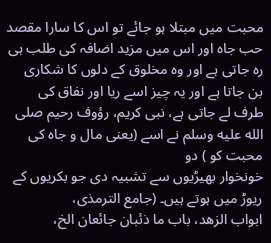محبت میں مبتلا ہو جائے تو اس کا سارا مقصد حب جاہ اور اس میں مزید اضافہ کی طلب ہی
رہ جاتی ہے اور وہ مخلوق کے دلوں کا شکاری
بن جاتا ہے اور یہ چیز اسے ریا اور نفاق کی
طرف لے جاتی ہے، نبی کریم، رؤوف رحیم صلى الله عليه وسلم نے اسے (یعنی مال و جاہ کی محبت کو ) دو
خونخوار بھیڑیوں سے تشبیہ دی جو بکریوں کے ریوڑ میں ہوتے ہیں۔ (جامع الترمذی،
ابواب الزهد، باب ما ذئبان جائعان الخ،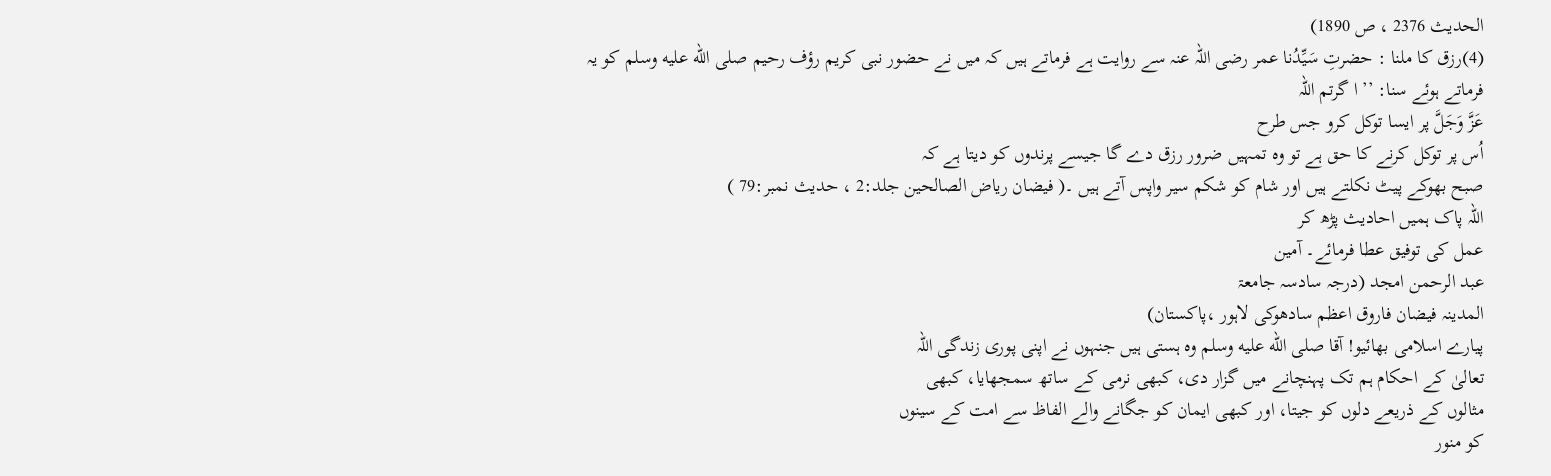الحديث 2376 ، ص 1890)
(4)رزق کا ملنا : حضرتِ سَیِّدُنا عمر رضی اللہ عنہ سے روایت ہے فرماتے ہیں کہ میں نے حضور نبی کریم رؤف رحیم صلى الله عليه وسلم کو یہ
فرماتے ہوئے سنا: ’’ ا گرتم اللہ
عَزَّ وَجَلَّ پر ایسا توکل کرو جس طرح
اُس پر توکل کرنے کا حق ہے تو وہ تمہیں ضرور رزق دے گا جیسے پرندوں کو دیتا ہے کہ
صبح بھوکے پیٹ نکلتے ہیں اور شام کو شکم سیر واپس آتے ہیں ۔( فیضان ریاض الصالحین جلد:2 ، حدیث نمبر:79 )
اللہ پاک ہمیں احادیث پڑھ کر
عمل کی توفیق عطا فرمائے۔ آمین
عبد الرحمن امجد (درجہ سادسہ جامعۃ
المدینہ فیضان فاروق اعظم سادھوکی لاہور ،پاکستان)
پیارے اسلامی بھائیو! آقا صلى الله عليه وسلم وہ ہستی ہیں جنہوں نے اپنی پوری زندگی اللہ
تعالیٰ کے احکام ہم تک پہنچانے میں گزار دی، کبھی نرمی کے ساتھ سمجھایا، کبھی
مثالوں کے ذریعے دلوں کو جیتا، اور کبھی ایمان کو جگانے والے الفاظ سے امت کے سینوں
کو منور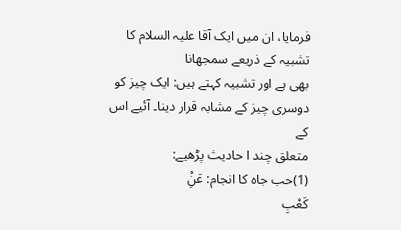فرمایا، ان میں ایک آقا علیہ السلام کا تشبیہ کے ذریعے سمجھانا
بھی ہے اور تشبیہ کہتے ہیں: ایک چیز کو
دوسری چیز کے مشابہ قرار دینا۔ آئیے اس کے
متعلق چند ا حادیث پڑھیے:
(1)حب جاہ کا انجام: عَنِْ
کَعْبِ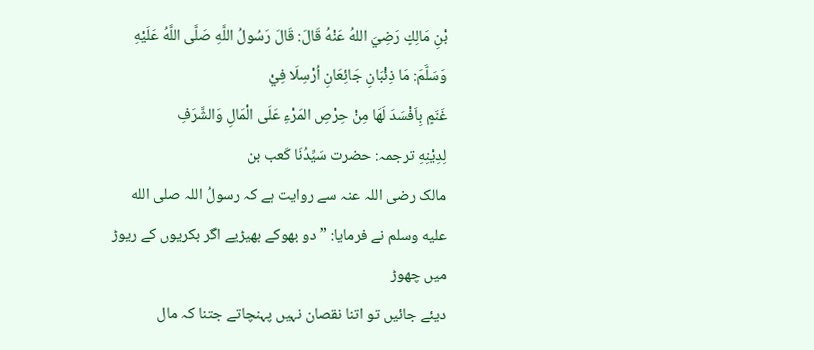بْنِ مَالِكٍ رَضِيَ اللهُ عَنْهُ قَالَ: قَالَ رَسُولُ اللَّهِ صَلَّى اللَّهُ عَلَيْهِ وَسَلَّمَ: مَا ذِئْبَانِ جَائِعَانِ اُرْسِلَا فِيْ
غَنَمٍ بِاَفْسَدَ لَهَا مِنْ حِرْصِ المَرْءِ عَلَى الْمَالِ وَالشَّرَفِ
لِدِيْنِهِ ترجمہ: حضرت سَیِّدُنَا کَعب بن
مالک رضی اللہ عنہ سے روایت ہے کہ رسولُ اللہ صلى الله عليه وسلم نے فرمایا: ” دو بھوکے بھیڑیے اگر بکریوں کے ریوڑ میں چھوڑ
دیئے جائیں تو اتنا نقصان نہیں پہنچاتے جتنا کہ مال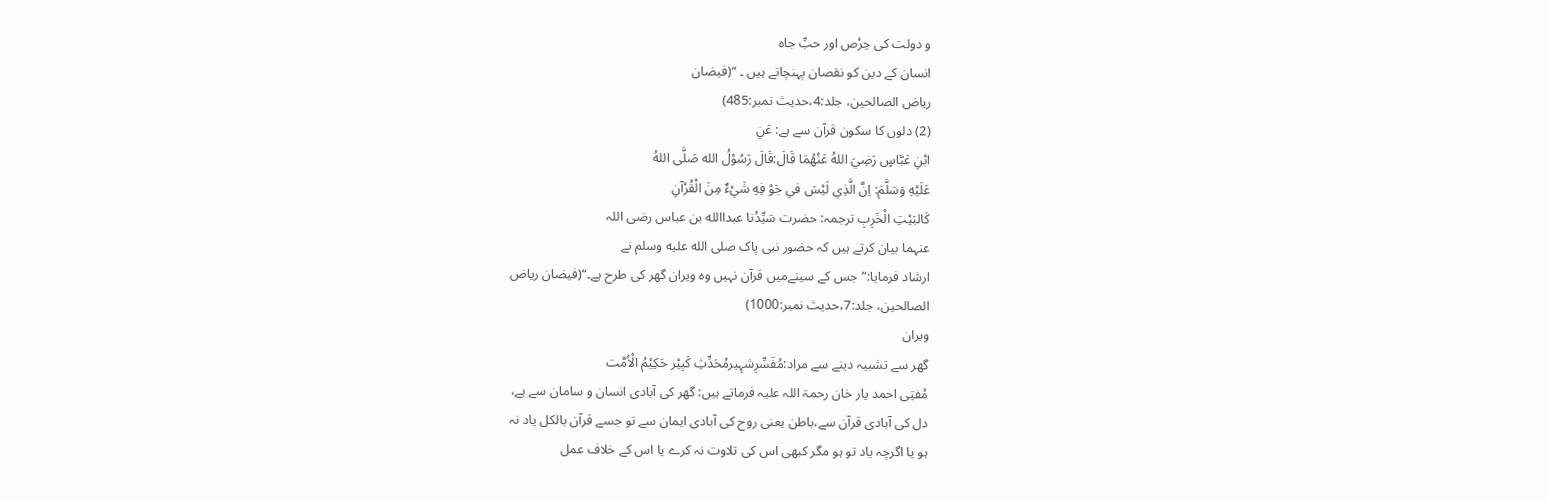و دولت کی حِرْص اور حبِّ جاہ
انسان کے دین کو نقصان پہنچاتے ہیں ۔ “(فیضان
ریاض الصالحین، جلد:4،حدیث نمبر:485)
(2) دلوں کا سکون قرآن سے ہے: عَنِ
ابْنِ عَبَّاسٍ رَضِيَ اللهُ عَنْهُمَا قَالَ:قَالَ رَسُوْلُ الله صَلَّى اللهُ
عَلَيْهِ وَسَلَّمَ: اِنَّ الَّذِي لَيْسَ في جَوْ فِهِ شَيْءٌ مِنَ الْقُرْآنِ
كَالبَيْتِ الْخَرِبِ ترجمہ: حضرت سَیِّدُنا عبداالله بن عباس رضی اللہ
عنہما بیان کرتے ہیں کہ حضور نبی پاک صلى الله عليه وسلم نے
ارشاد فرمایا:”جس کے سینےمیں قرآن نہیں وہ ویران گھر کی طرح ہے۔“(فیضان ریاض
الصالحین، جلد:7،حدیث نمبر:1000)
ویران
گھر سے تشبیہ دینے سے مراد:مُفَسِّرِشہِیرمُحَدِّثِ کَبِیْر حَکِیْمُ الْاُمَّت
مُفتِی احمد یار خان رحمۃ اللہ علیہ فرماتے ہیں: گھر کی آبادی انسان و سامان سے ہے،
دل کی آبادی قرآن سے،باطن یعنی روح کی آبادی ایمان سے تو جسے قرآن بالکل یاد نہ
ہو یا اگرچہ یاد تو ہو مگر کبھی اس کی تلاوت نہ کرے یا اس کے خلاف عمل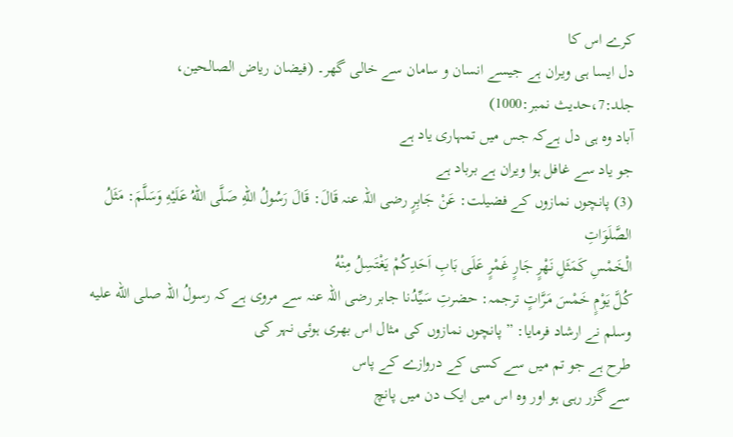کرے اس کا
دل ایسا ہی ویران ہے جیسے انسان و سامان سے خالی گھر۔ (فیضان ریاض الصالحین،
جلد:7،حدیث نمبر:1000)
آباد وہ ہی دل ہےکہ جس میں تمہاری یاد ہے
جو یاد سے غافل ہوا ویران ہے برباد ہے
(3) پانچوں نمازوں کے فضیلت: عَنْ جَابِرٍ رضی اللہ عنہ قَالَ: قَالَ رَسُولُ اللهِ صَلَّى اللهُ عَلَيْهِ وَسَلَّمَ: مَثَلُ الصَّلَوَاتِ
الْخَمْسِ كَمَثَلِ نَهْرٍ جَارٍ غَمْرٍ عَلَى بَابِ اَحَدِكُمْ يَغْتَسِلُ مِنْهُ
كُلَّ يَوْمٍ خَمْسَ مَرَّاتٍ ترجمہ: حضرتِ سَیِّدُنا جابر رضی اللہ عنہ سے مروی ہے کہ رسولُ اللہ صلى الله عليه وسلم نے ارشاد فرمایا: ” پانچوں نمازوں کی مثال اس بھری ہوئی نہر کی
طرح ہے جو تم میں سے کسی کے دروازے کے پاس
سے گزر رہی ہو اور وہ اس میں ایک دن میں پانچ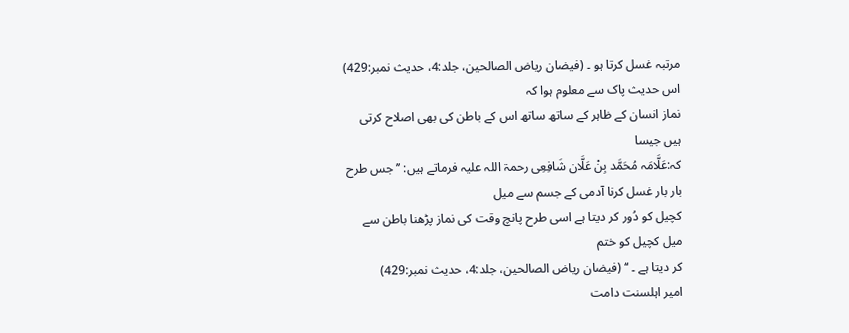مرتبہ غسل کرتا ہو ۔ (فیضان ریاض الصالحین، جلد:4، حدیث نمبر:429)
اس حدیث پاک سے معلوم ہوا کہ
نماز انسان کے ظاہر کے ساتھ ساتھ اس کے باطن کی بھی اصلاح کرتی ہیں جیسا
کہ:عَلَّامَہ مُحَمَّد بِنْ عَلَّان شَافِعِی رحمۃ اللہ علیہ فرماتے ہیں: ’’جس طرح بار بار غسل کرنا آدمی کے جسم سے میل
کچیل کو دُور کر دیتا ہے اسی طرح پانچ وقت کی نماز پڑھنا باطن سے میل کچیل کو ختم
کر دیتا ہے ۔ ‘‘ (فیضان ریاض الصالحین، جلد:4، حدیث نمبر:429)
امیر اہلسنت دامت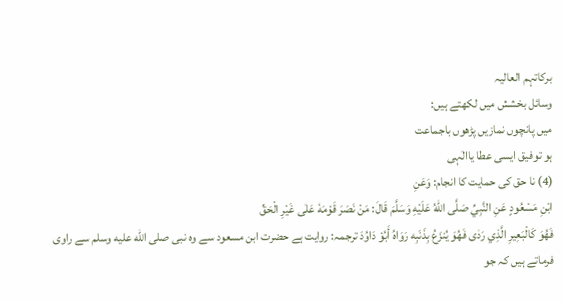برکاتہم العالیہ
وسائل بخشش میں لکھتے ہیں:
میں پانچوں نمازیں پڑھوں باجماعت
ہو توفیق ایسی عطا یاالٰہی
(4) نا حق کی حمایت کا انجام: وَعَنِ
ابْنِ مَسْعُودٍ عَنِ النَّبِيِّ صَلَّى اللّٰهُ عَلَيْهِ وَسَلَّمَ قَالَ: مَنْ نَصَرَ قَوْمَهٗ عَلٰى غَيْرِ الْحَقِّ
فَهُوَ كَالْبَعِيرِ الَّذِي رَدٰى فَهُوَ يُنزَعُ بِذَنَبِه رَوَاهُ أَبُوْ دَاوُدَ ترجمہ: روایت ہے حضرت ابن مسعود سے وہ نبی صلى الله عليه وسلم سے راوی فرماتے ہیں کہ جو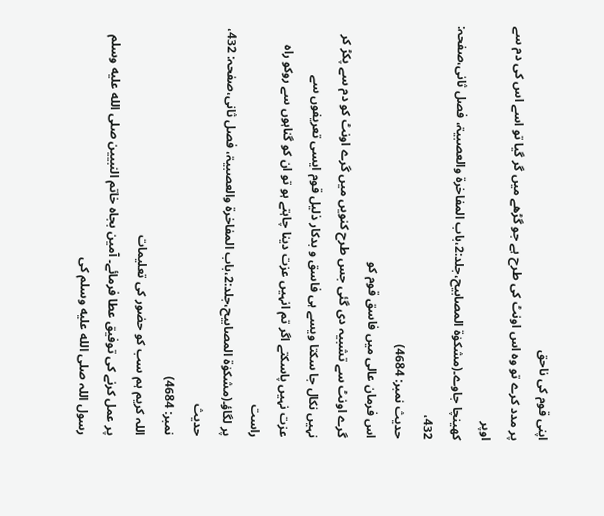اپنی قوم کی ناحق
پر مدد کرے تو وہ اس اونٹ کی طرح ہے جو گڑھے میں گر گیا تو اسے اس کی دم سے اوپر
کھینچا جاوے۔(مشکوٰۃ المصابیح،جلد:2،باب المفاخرۃ والعصبیۃ، فصل ثانی،صفحہ: 432،
حدیث نمبر: 4684)
اس فرمان عالی میں فاسق قوم کو
گرے اونٹ سے تشبیہ دی گئی جس طرح کنویں میں گرے اونٹ کو دم سے پکڑ کر نہیں نکال جا سکتا ویسے ہی فاسق و بدکار ذلیل قوم ایسی تعریفوں سے
عزت نہیں پاسکتے اگر تم انہیں عزت دینا چاہتے ہو تو ان کو گناہوں سے روکو راہ راست
پر لگاؤ۔(مشکوٰۃ المصابیح،جلد:2،باب المفاخرۃ والعصبیۃ، فصل ثانی،صفحہ: 432، حدیث
نمبر: 4684)
اللہ کریم ہم سب کو حضور کی تعلیمات
پر عمل کرنے کی توفیق عطا فرمائے۔ آمین بجاہ خاتم النبیین صلى الله عليه وسلم
رسول اللہ صلى الله عليه وسلم کی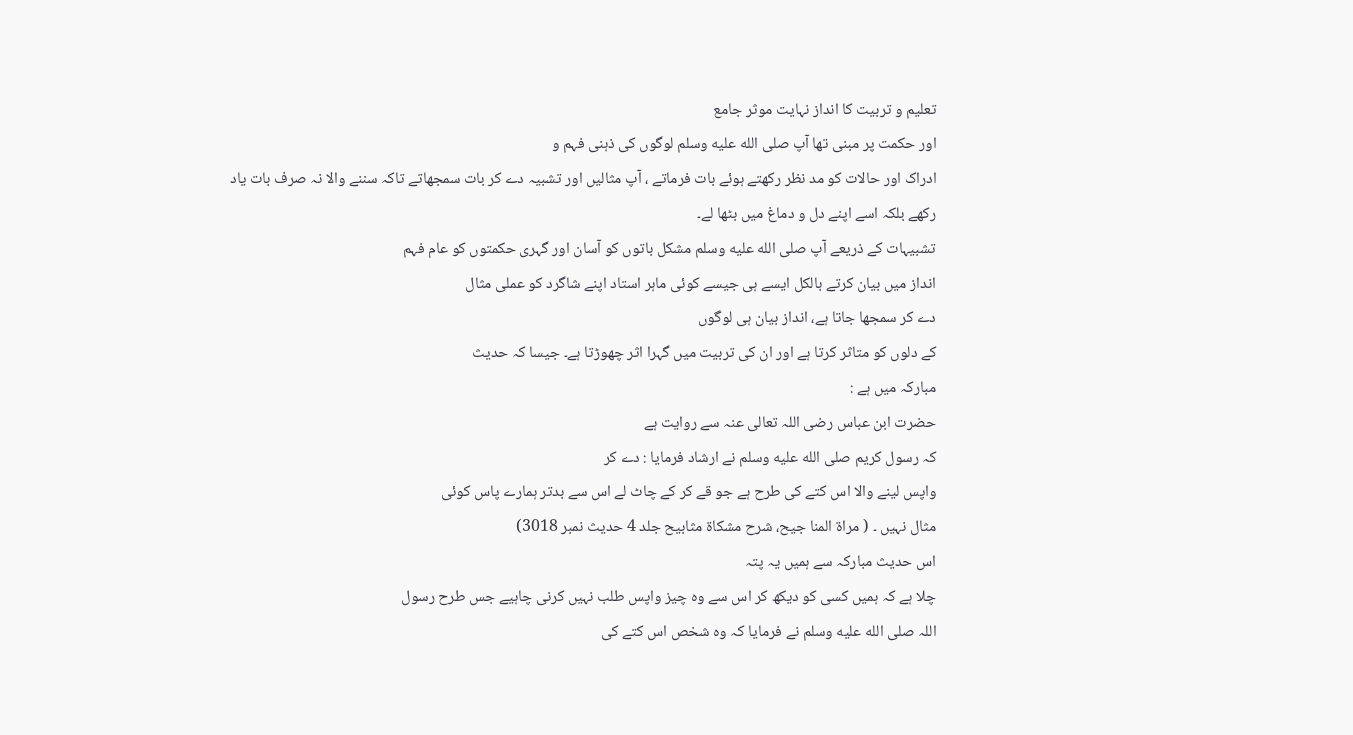تعلیم و تربیت کا انداز نہایت موثر جامع
اور حکمت پر مبنی تھا آپ صلى الله عليه وسلم لوگوں کی ذہنی فہم و
ادراک اور حالات کو مد نظر رکھتے ہوئے بات فرماتے ، آپ مثالیں اور تشبیہ دے کر بات سمجھاتے تاکہ سننے والا نہ صرف بات یاد
رکھے بلکہ اسے اپنے دل و دماغ میں بٹھا لے۔
تشبیہات کے ذریعے آپ صلى الله عليه وسلم مشکل باتوں کو آسان اور گہری حکمتوں کو عام فہم
انداز میں بیان کرتے بالکل ایسے ہی جیسے کوئی ماہر استاد اپنے شاگرد کو عملی مثال
دے کر سمجھا جاتا ہے، انداز بیان ہی لوگوں
کے دلوں کو متاثر کرتا ہے اور ان کی تربیت میں گہرا اثر چھوڑتا ہے۔ جیسا کہ حدیث
مبارکہ میں ہے :
حضرت ابن عباس رضی اللہ تعالی عنہ سے روایت ہے
کہ رسول کریم صلى الله عليه وسلم نے ارشاد فرمایا : دے کر
واپس لینے والا اس کتے کی طرح ہے جو قے کر کے چاٹ لے اس سے بدتر ہمارے پاس کوئی
مثال نہیں ۔ ( مراۃ المنا جیح، شرح مشکاۃ مثابیح جلد 4 حدیث نمبر 3018)
اس حدیث مبارکہ سے ہمیں یہ پتہ
چلا ہے کہ ہمیں کسی کو دیکھ کر اس سے وہ چیز واپس طلب نہیں کرنی چاہیے جس طرح رسول
اللہ صلى الله عليه وسلم نے فرمایا کہ وہ شخص اس کتے کی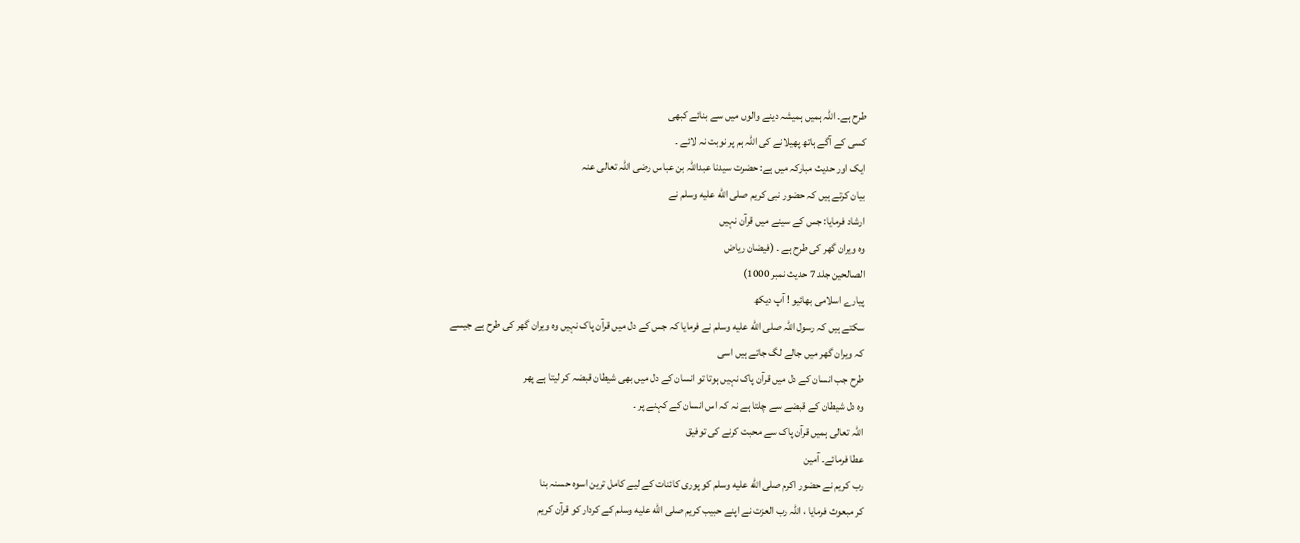طرح ہے۔ اللہ ہمیں ہمیشہ دینے والوں میں سے بنائے کبھی
کسی کے آگے ہاتھ پھیلانے کی اللہ ہم پر نوبت نہ لائے ۔
ایک اور حدیث مبارکہ میں ہے: حضرت سیدنا عبداللہ بن عباس رضی اللہ تعالی عنہ
بیان کرتے ہیں کہ حضور نبی کریم صلى الله عليه وسلم نے
ارشاد فرمایا: جس کے سینے میں قرآن نہیں
وہ ویران گھر کی طرح ہے ۔ (فیضان ریاض
الصالحین جلد 7 حدیث نمبر 1000)
پیارے اسلامی بھائیو ! آپ دیکھ
سکتے ہیں کہ رسول اللہ صلى الله عليه وسلم نے فرمایا کہ جس کے دل میں قرآن پاک نہیں وہ ویران گھر کی طرح ہے جیسے
کہ ویران گھر میں جالے لگ جاتے ہیں اسی
طرح جب انسان کے دل میں قرآن پاک نہیں ہوتا تو انسان کے دل میں بھی شیطان قبضہ کر لیتا ہے پھر
وہ دل شیطان کے قبضے سے چلتا ہے نہ کہ اس انسان کے کہنے پر ۔
اللہ تعالی ہمیں قرآن پاک سے محبت کرنے کی توفیق
عطا فرمائے۔ آمین
رب کریم نے حضور اکرم صلى الله عليه وسلم کو پوری کائنات کے لیے کامل ترین اسوہ حسنہ بنا
کر مبعوث فرمایا ، اللہ رب العزت نے اپنے حبیب کریم صلى الله عليه وسلم کے کردار کو قرآن کریم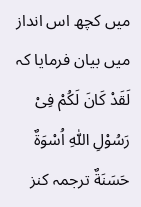میں کچھ اس انداز میں بیان فرمایا کہ لَقَدْ كَانَ لَكُمْ فِیْ رَسُوْلِ اللّٰهِ اُسْوَةٌ
حَسَنَةٌ ترجمہ کنز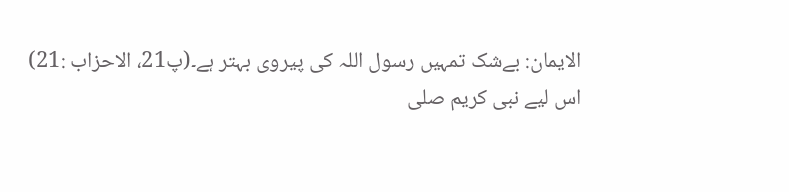الایمان: بےشک تمہیں رسول اللہ کی پیروی بہتر ہے۔(پ21، الاحزاب :21)
اس لیے نبی کریم صلى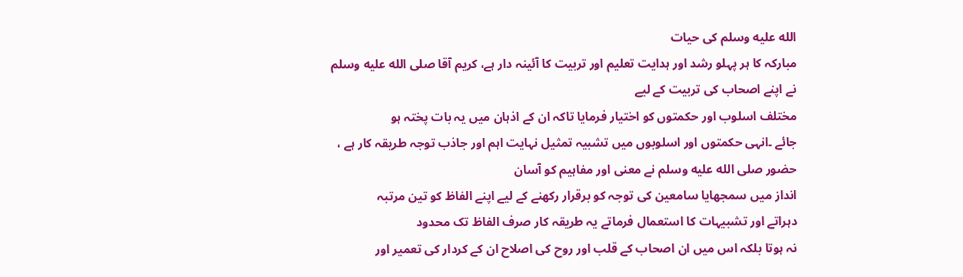الله عليه وسلم کی حیات
مبارکہ کا ہر پہلو رشد اور ہدایت تعلیم اور تربیت کا آئینہ دار ہے، کریم آقا صلى الله عليه وسلم نے اپنے اصحاب کی تربیت کے لیے
مختلف اسلوب اور حکمتوں کو اختیار فرمایا تاکہ ان کے اذہان میں یہ بات پختہ ہو
جائے ۔انہی حکمتوں اور اسلوبوں میں تشبیہ تمثیل نہایت اہم اور جاذب توجہ طریقہ کار ہے ، حضور صلى الله عليه وسلم نے معنی اور مفاہیم کو آسان
انداز میں سمجھایا سامعین کی توجہ کو برقرار رکھنے کے لیے اپنے الفاظ کو تین مرتبہ
دہراتے اور تشبیہات کا استعمال فرماتے یہ طریقہ کار صرف الفاظ تک محدود
نہ ہوتا بلکہ اس میں ان اصحاب کے قلب اور روح کی اصلاح ان کے کردار کی تعمیر اور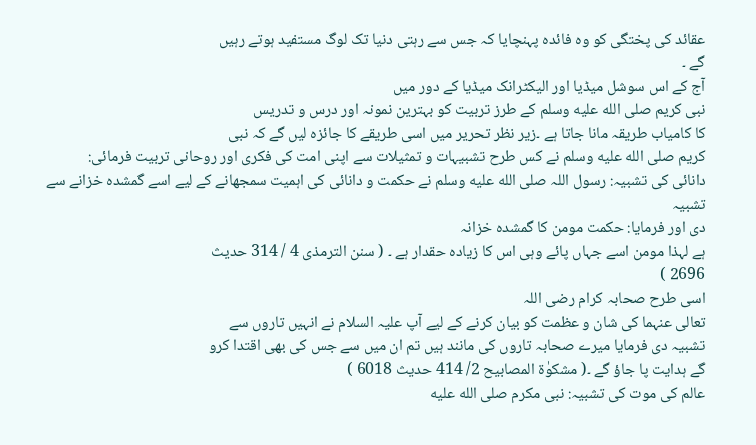عقائد کی پختگی کو وہ فائدہ پہنچایا کہ جس سے رہتی دنیا تک لوگ مستفید ہوتے رہیں
گے ۔
آج کے اس سوشل میڈیا اور الیکٹرانک میڈیا کے دور میں
نبی کریم صلى الله عليه وسلم کے طرز تربیت کو بہترین نمونہ اور درس و تدریس
کا کامیاب طریقہ مانا جاتا ہے ۔زیر نظر تحریر میں اسی طریقے کا جائزہ لیں گے کہ نبی
کریم صلى الله عليه وسلم نے کس طرح تشبیہات و تمثیلات سے اپنی امت کی فکری اور روحانی تربیت فرمائی:
دانائی کی تشبیہ: رسول اللہ صلى الله عليه وسلم نے حکمت و دانائی کی اہمیت سمجھانے کے لیے اسے گمشدہ خزانے سے تشبیہ
دی اور فرمایا: حکمت مومن کا گمشدہ خزانہ
ہے لہذا مومن اسے جہاں پائے وہی اس کا زیادہ حقدار ہے ۔ ( سنن الترمذی 4 / 314 حدیث
2696 )
اسی طرح صحابہ کرام رضی اللہ
تعالی عنہما کی شان و عظمت کو بیان کرنے کے لیے آپ علیہ السلام نے انہیں تاروں سے
تشبیہ دی فرمایا میرے صحابہ تاروں کی مانند ہیں تم ان میں سے جس کی بھی اقتدا کرو
گے ہدایت پا جاؤ گے ۔( مشکوٰۃ المصابیح 2/ 414 حدیث 6018 )
عالم کی موت کی تشبیہ: نبی مکرم صلى الله عليه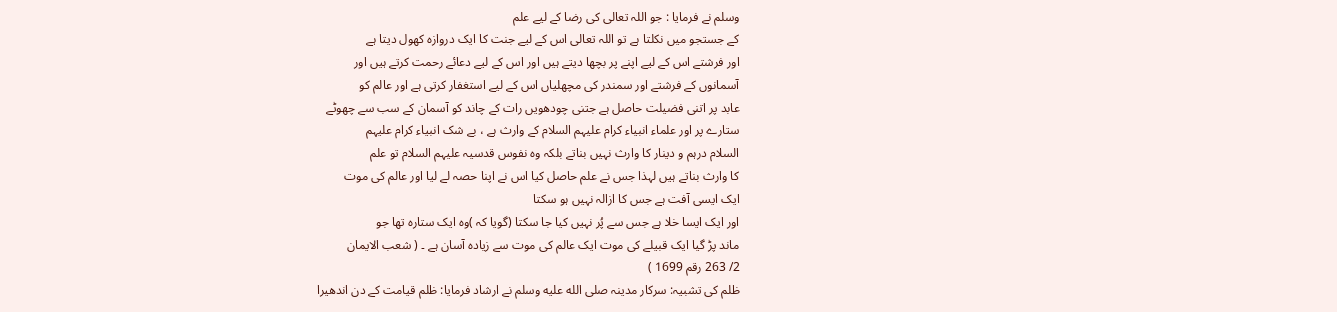وسلم نے فرمایا : جو اللہ تعالی کی رضا کے لیے علم
کے جستجو میں نکلتا ہے تو اللہ تعالی اس کے لیے جنت کا ایک دروازہ کھول دیتا ہے
اور فرشتے اس کے لیے اپنے پر بچھا دیتے ہیں اور اس کے لیے دعائے رحمت کرتے ہیں اور
آسمانوں کے فرشتے اور سمندر کی مچھلیاں اس کے لیے استغفار کرتی ہے اور عالم کو
عابد پر اتنی فضیلت حاصل ہے جتنی چودھویں رات کے چاند کو آسمان کے سب سے چھوٹے
ستارے پر اور علماء انبیاء کرام علیہم السلام کے وارث ہے ، بے شک انبیاء کرام علیہم
السلام درہم و دینار کا وارث نہیں بناتے بلکہ وہ نفوس قدسیہ علیہم السلام تو علم
کا وارث بناتے ہیں لہذا جس نے علم حاصل کیا اس نے اپنا حصہ لے لیا اور عالم کی موت
ایک ایسی آفت ہے جس کا ازالہ نہیں ہو سکتا
اور ایک ایسا خلا ہے جس سے پُر نہیں کیا جا سکتا (گویا کہ )وہ ایک ستارہ تھا جو
ماند پڑ گیا ایک قبیلے کی موت ایک عالم کی موت سے زیادہ آسان ہے ۔ ( شعب الایمان
2/ 263 رقم 1699 )
ظلم کی تشبیہ: سرکار مدینہ صلى الله عليه وسلم نے ارشاد فرمایا: ظلم قیامت کے دن اندھیرا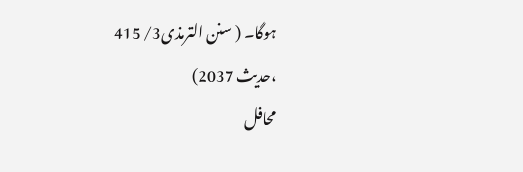ہوگا۔ ( سنن الترمذی3/ 415
،حدیث 2037)
محافل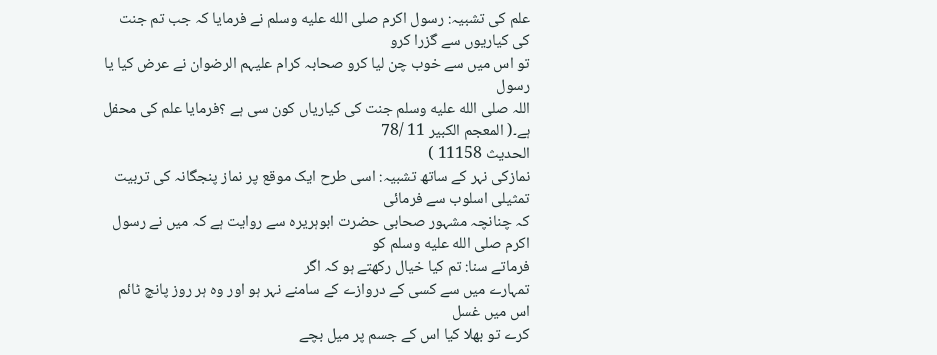علم کی تشبیہ: رسول اکرم صلى الله عليه وسلم نے فرمایا کہ جب تم جنت کی کیاریوں سے گزرا کرو
تو اس میں سے خوب چن لیا کرو صحابہ کرام علیہم الرضوان نے عرض کیا یا رسول
اللہ صلى الله عليه وسلم جنت کی کیاریاں کون سی ہے ؟فرمایا علم کی محفل ہے۔( المعجم الکبیر 11 /78
الحدیث 11158 )
نمازکی نہر کے ساتھ تشبیہ: اسی طرح ایک موقع پر نماز پنجگانہ کی تربیت تمثیلی اسلوب سے فرمائی
کہ چنانچہ مشہور صحابی حضرت ابوہریرہ سے روایت ہے کہ میں نے رسول اکرم صلى الله عليه وسلم کو
فرماتے سنا: تم کیا خیال رکھتے ہو کہ اگر
تمہارے میں سے کسی کے دروازے کے سامنے نہر ہو اور وہ ہر روز پانچ ٹائم اس میں غسل
کرے تو بھلا کیا اس کے جسم پر میل بچے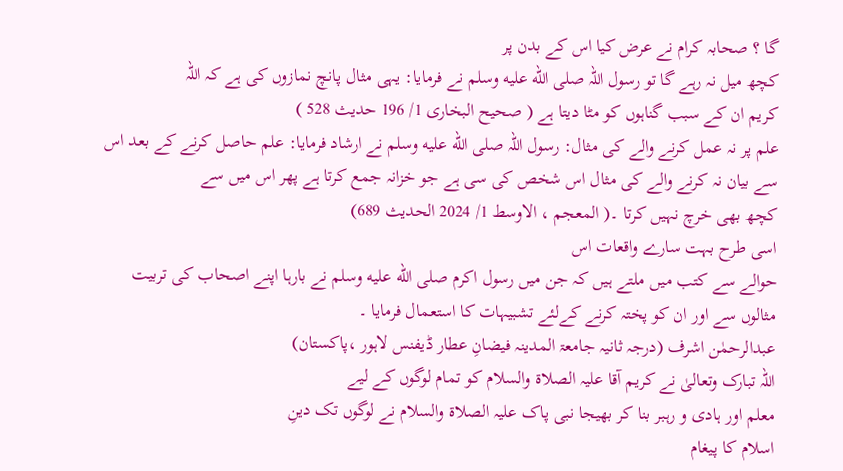گا ؟ صحابہ کرام نے عرض کیا اس کے بدن پر
کچھ میل نہ رہے گا تو رسول اللہ صلى الله عليه وسلم نے فرمایا: یہی مثال پانچ نمازوں کی ہے کہ اللہ
کریم ان کے سبب گناہوں کو مٹا دیتا ہے ( صحیح البخاری 1/ 196 حدیث 528 )
علم پر نہ عمل کرنے والے کی مثال: رسول اللہ صلى الله عليه وسلم نے ارشاد فرمایا: علم حاصل کرنے کے بعد اس
سے بیان نہ کرنے والے کی مثال اس شخص کی سی ہے جو خزانہ جمع کرتا ہے پھر اس میں سے
کچھ بھی خرچ نہیں کرتا ۔( المعجم ، الاوسط 1/ 2024 الحدیث 689)
اسی طرح بہت سارے واقعات اس
حوالے سے کتب میں ملتے ہیں کہ جن میں رسول اکرم صلى الله عليه وسلم نے بارہا اپنے اصحاب کی تربیت
مثالوں سے اور ان کو پختہ کرنے کےلئے تشبیہات کا استعمال فرمایا ۔
عبدالرحمٰن اشرف (درجہ ثانیہ جامعۃ المدینہ فیضانِ عطار ڈیفنس لاہور ،پاکستان)
اللہ تبارک وتعالیٰ نے کریم آقا علیہ الصلاۃ والسلام کو تمام لوگوں کے لیے
معلم اور ہادی و رہبر بنا کر بھیجا نبی پاک علیہ الصلاۃ والسلام نے لوگوں تک دینِ
اسلام کا پیغام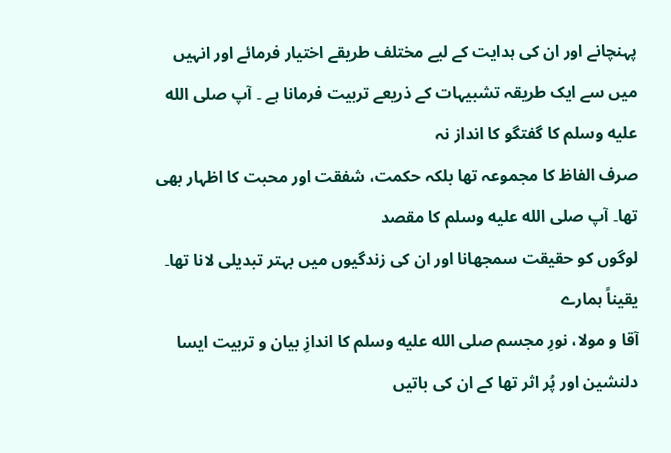پہنچانے اور ان کی ہدایت کے لیے مختلف طریقے اختیار فرمائے اور انہیں
میں سے ایک طریقہ تشبیہات کے ذریعے تربیت فرمانا ہے ۔ آپ صلى الله عليه وسلم کا گفتگو کا انداز نہ
صرف الفاظ کا مجموعہ تھا بلکہ حکمت، شفقت اور محبت کا اظہار بھی تھا۔ آپ صلى الله عليه وسلم کا مقصد
لوگوں کو حقیقت سمجھانا اور ان کی زندگیوں میں بہتر تبدیلی لانا تھا۔ یقیناً ہمارے
آقا و مولا، نورِ مجسم صلى الله عليه وسلم کا اندازِ بیان و تربیت ایسا دلنشین اور پُر اثر تھا کے ان کی باتیں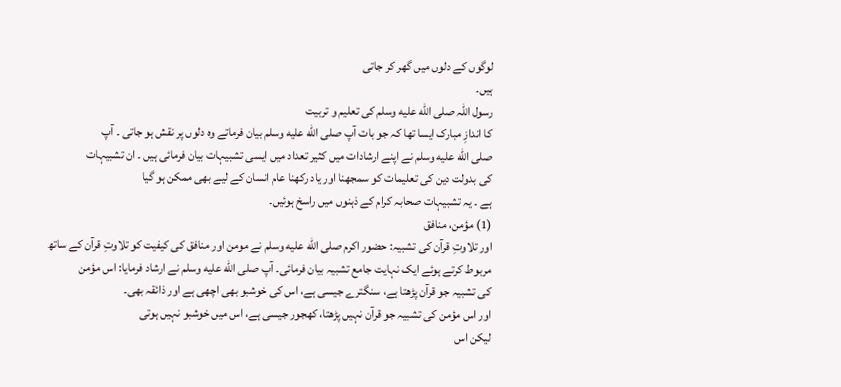لوگوں کے دلوں میں گھر کر جاتی
ہیں۔
رسول اللہ صلى الله عليه وسلم کی تعلیم و تربیت
کا اندازِ مبارک ایسا تھا کہ جو بات آپ صلى الله عليه وسلم بیان فرماتے وہ دلوں پر نقش ہو جاتی ۔ آپ
صلى الله عليه وسلم نے اپنے ارشادات میں کثیر تعداد میں ایسی تشبیہات بیان فرمائی ہیں ۔ ان تشبیہات
کی بدولت دین کی تعلیمات کو سمجھنا اور یاد رکھنا عام انسان کے لیے بھی ممکن ہو گیا
ہے ۔ یہ تشبیہات صحابہ کرام کے ذہنوں میں راسخ ہوئیں۔
(1) مؤمن، منافق
اور تلاوتِ قرآن کی تشبیہ: حضور اکرم صلى الله عليه وسلم نے مومن اور منافق کی کیفیت کو تلاوتِ قرآن کے ساتھ
مربوط کرتے ہوئے ایک نہایت جامع تشبیہ بیان فرمائی۔ آپ صلى الله عليه وسلم نے ارشاد فرمایا: اس مؤمن
کی تشبیہ جو قرآن پڑھتا ہے، سنگترے جیسی ہے، اس کی خوشبو بھی اچھی ہے اور ذائقہ بھی۔
اور اس مؤمن کی تشبیہ جو قرآن نہیں پڑھتا، کھجور جیسی ہے، اس میں خوشبو نہیں ہوتی
لیکن اس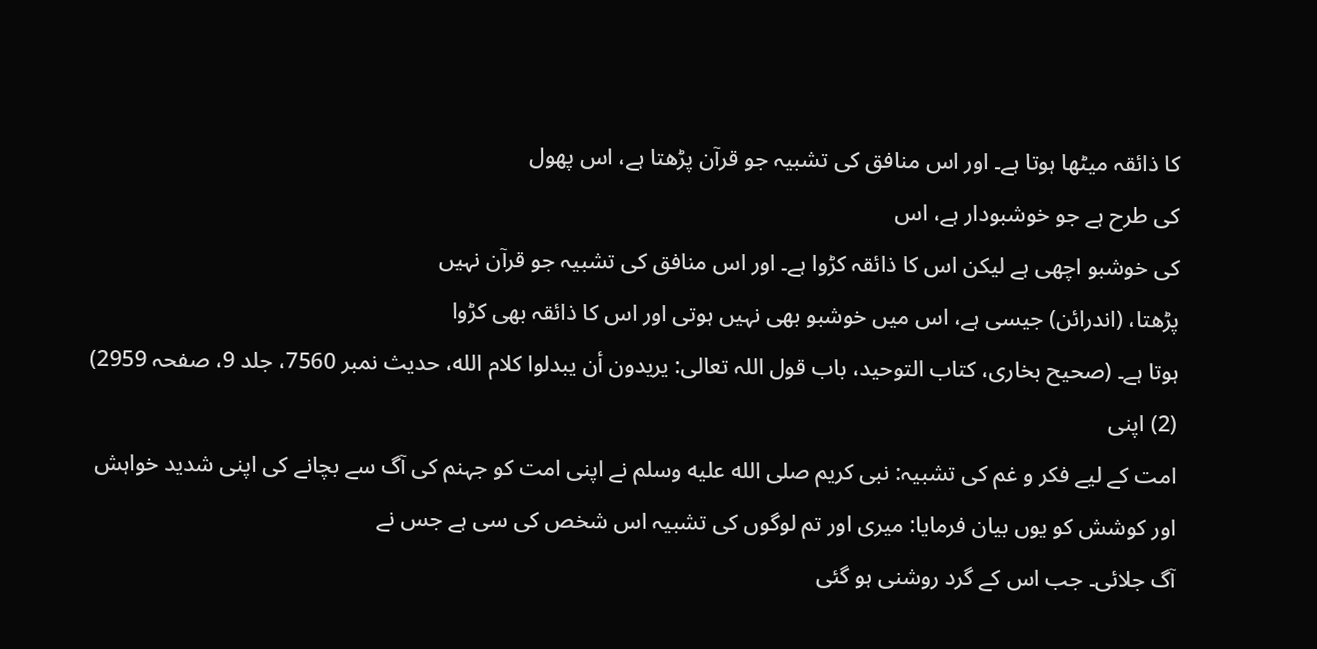کا ذائقہ میٹھا ہوتا ہے۔ اور اس منافق کی تشبیہ جو قرآن پڑھتا ہے، اس پھول
کی طرح ہے جو خوشبودار ہے، اس
کی خوشبو اچھی ہے لیکن اس کا ذائقہ کڑوا ہے۔ اور اس منافق کی تشبیہ جو قرآن نہیں
پڑھتا، (اندرائن) جیسی ہے، اس میں خوشبو بھی نہیں ہوتی اور اس کا ذائقہ بھی کڑوا
ہوتا ہے۔ (صحیح بخاری، کتاب التوحید، باب قول اللہ تعالی: يريدون أن يبدلوا كلام الله، حدیث نمبر 7560، جلد 9، صفحہ 2959)
(2) اپنی
امت کے لیے فکر و غم کی تشبیہ: نبی کریم صلى الله عليه وسلم نے اپنی امت کو جہنم کی آگ سے بچانے کی اپنی شدید خواہش
اور کوشش کو یوں بیان فرمایا: میری اور تم لوگوں کی تشبیہ اس شخص کی سی ہے جس نے
آگ جلائی۔ جب اس کے گرد روشنی ہو گئی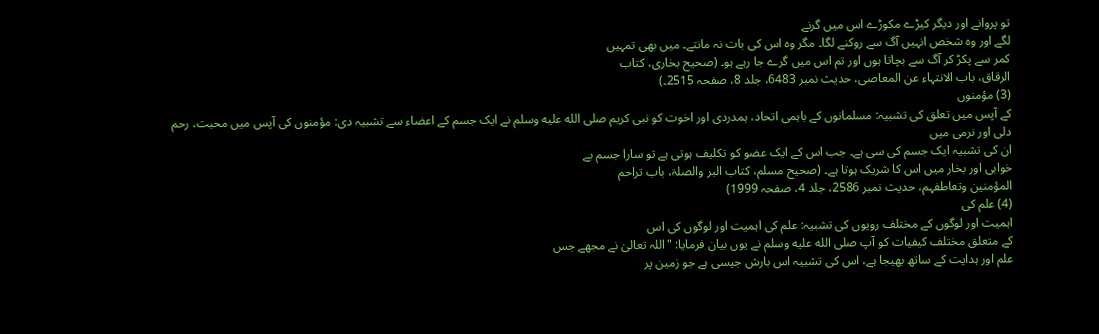تو پروانے اور دیگر کیڑے مکوڑے اس میں گرنے
لگے اور وہ شخص انہیں آگ سے روکنے لگا۔ مگر وہ اس کی بات نہ مانتے۔ میں بھی تمہیں
کمر سے پکڑ کر آگ سے بچاتا ہوں اور تم اس میں گرے جا رہے ہو۔ (صحیح بخاری، کتاب
الرقاق، باب الانتہاء عن المعاصی، حدیث نمبر 6483، جلد 8، صفحہ 2515۔)
(3) مؤمنوں
کے آپس میں تعلق کی تشبیہ: مسلمانوں کے باہمی اتحاد، ہمدردی اور اخوت کو نبی کریم صلى الله عليه وسلم نے ایک جسم کے اعضاء سے تشبیہ دی: مؤمنوں کی آپس میں محبت، رحم دلی اور نرمی میں
ان کی تشبیہ ایک جسم کی سی ہے۔ جب اس کے ایک عضو کو تکلیف ہوتی ہے تو سارا جسم بے
خوابی اور بخار میں اس کا شریک ہوتا ہے۔ (صحیح مسلم، کتاب البر والصلۃ، باب تراحم
المؤمنین وتعاطفہم، حدیث نمبر 2586، جلد 4، صفحہ 1999)
(4) علم کی
اہمیت اور لوگوں کے مختلف رویوں کی تشبیہ: علم کی اہمیت اور لوگوں کی اس
کے متعلق مختلف کیفیات کو آپ صلى الله عليه وسلم نے یوں بیان فرمایا: "اللہ تعالیٰ نے مجھے جس
علم اور ہدایت کے ساتھ بھیجا ہے، اس کی تشبیہ اس بارش جیسی ہے جو زمین پر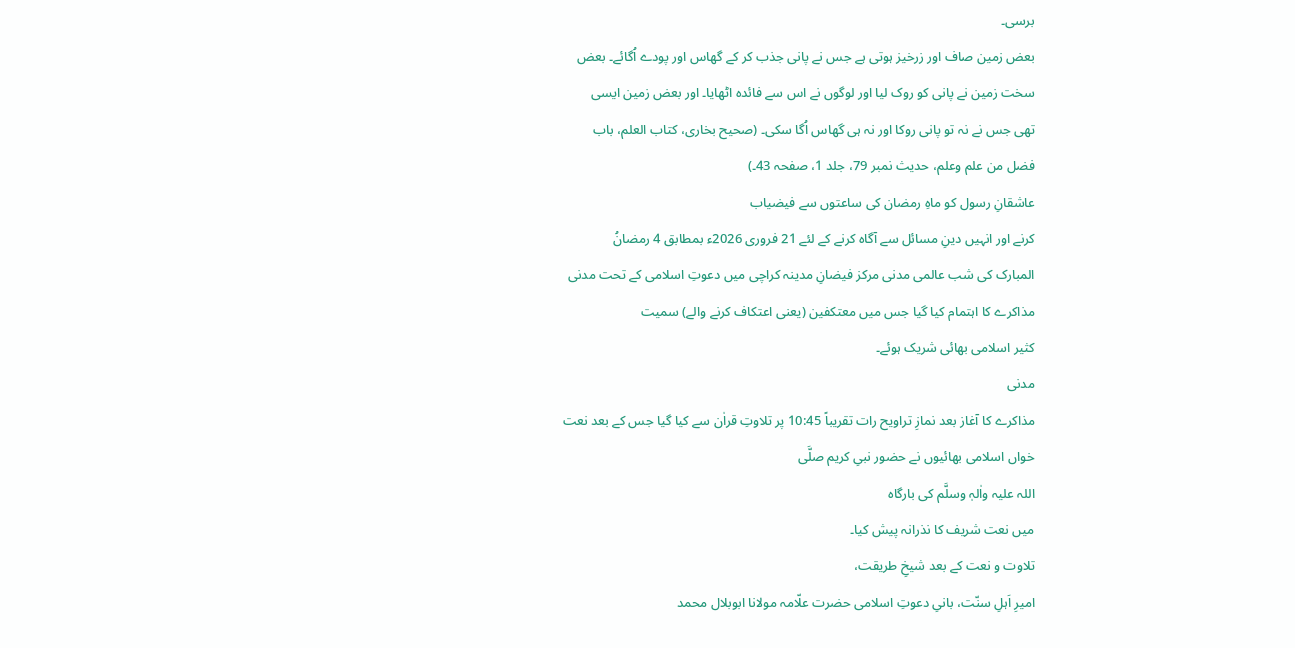برسی۔
بعض زمین صاف اور زرخیز ہوتی ہے جس نے پانی جذب کر کے گھاس اور پودے اُگائے۔ بعض
سخت زمین نے پانی کو روک لیا اور لوگوں نے اس سے فائدہ اٹھایا۔ اور بعض زمین ایسی
تھی جس نے نہ تو پانی روکا اور نہ ہی گھاس اُگا سکی۔ (صحیح بخاری، کتاب العلم، باب
فضل من علم وعلم، حدیث نمبر 79، جلد 1، صفحہ 43۔)
عاشقانِ رسول کو ماہِ رمضان کی ساعتوں سے فیضیاب
کرنے اور انہیں دینِ مسائل سے آگاہ کرنے کے لئے 21 فروری 2026ء بمطابق 4 رمضانُ
المبارک کی شب عالمی مدنی مرکز فیضانِ مدینہ کراچی میں دعوتِ اسلامی کے تحت مدنی
مذاکرے کا اہتمام کیا گیا جس میں معتکفین (یعنی اعتکاف کرنے والے) سمیت
کثیر اسلامی بھائی شریک ہوئے۔
مدنی
مذاکرے کا آغاز بعد نمازِ تراویح رات تقریباً 10:45 پر تلاوتِ قراٰن سے کیا گیا جس کے بعد نعت
خواں اسلامی بھائیوں نے حضور نبیِ کریم صلَّی
اللہ علیہ واٰلہٖ وسلَّم کی بارگاہ
میں نعت شریف کا نذرانہ پیش کیا۔
تلاوت و نعت کے بعد شیخِ طریقت،
امیرِ اَہلِ سنّت، بانیِ دعوتِ اسلامی حضرت علّامہ مولانا ابوبلال محمد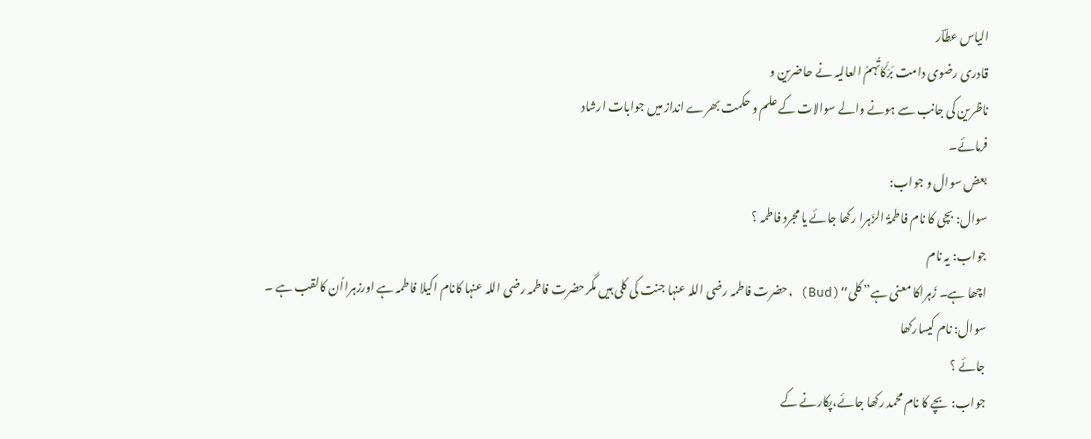الیاس عطّاؔر
قادری رضوی دامت بَرَکَاتُہمُ العالیہ نے حاضرین و
ناظرین کی جانب سے ہونے والے سوالات کے علم و حکمت بھرے انداز میں جوابات ارشاد
فرمائے۔
بعض سوال و جواب:
سوال: بچی کا نام فاطمۃُ الزَہرا رکھا جائے یا مجرد فاطمہ ؟
جواب: یہ نام
اچھا ہے۔ زَہراکا معنی ہے” کلی“(Bud) ،حضرت فاطمہ رضی اللہ عنہا جنت کی کلی ہیں مگرحضرت فاطمہ رضی اللہ عنہا کانام اکیلا فاطمہ ہے اورزہرااُن کالقب ہے ۔
سوال: نام کیسارکھا
جائے ؟
جواب: بچے کا نام محمد رکھا جائے،پکارنے کے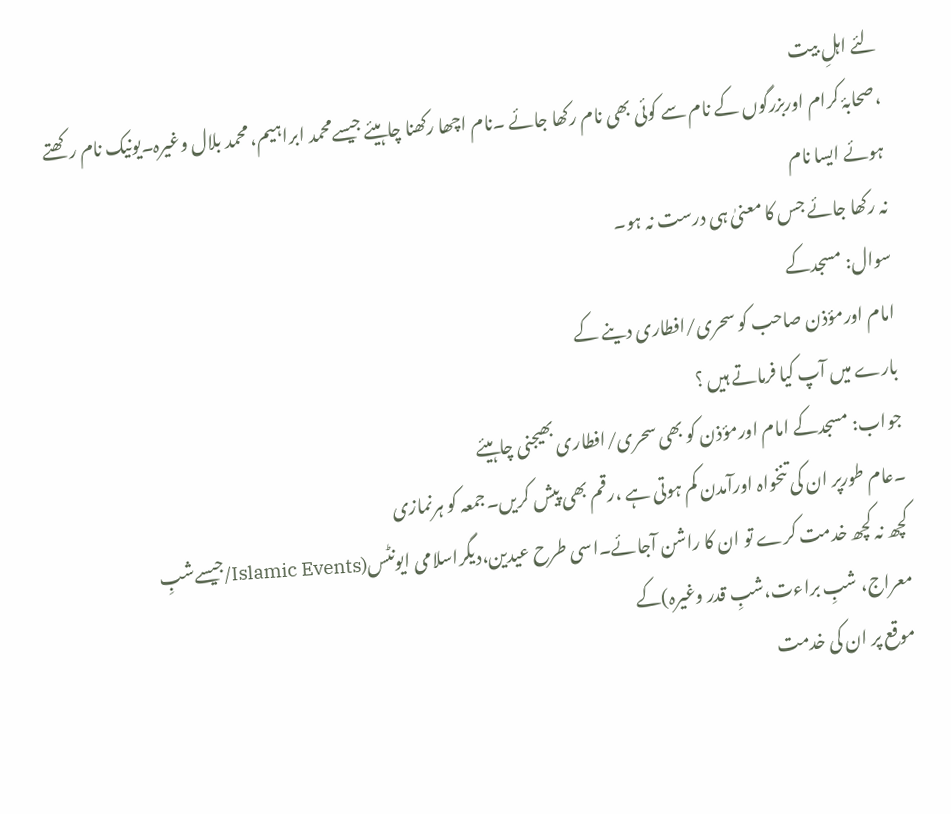لئے اہلِ بیت
،صحابۂ کرام اوربزرگوں کے نام سے کوئی بھی نام رکھا جائے ۔نام اچھا رکھنا چاہیئے جیسےمحمد ابراہیم، محمد بلال وغیرہ۔یونیک نام رکھتے ہوئے ایسا نام
نہ رکھا جائے جس کا معنیٰ ہی درست نہ ہو۔
سوال: مسجدکے
امام اورمؤذن صاحب کو سحری/افطاری دینے کے
بارے میں آپ کیا فرماتے ہیں ؟
جواب: مسجدکے امام اورمؤذن کو بھی سحری/افطاری بھیجنی چاہیئے
۔عام طورپر ان کی تنخواہ اورآمدن کم ہوتی ہے ،رقم بھی پیش کریں۔جمعہ کو ہرنمازی
کچھ نہ کچھ خدمت کرے تو ان کا راشن آجائے۔اسی طرح عیدین،دیگراسلامی ایونٹس(Islamic Events/جیسےشبِ
معراج، شبِ براءت،شبِ قدر وغیرہ)کے
موقع پر ان کی خدمت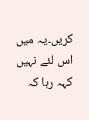کریں۔یہ میں اس لئے نہیں کہہ رہا کہ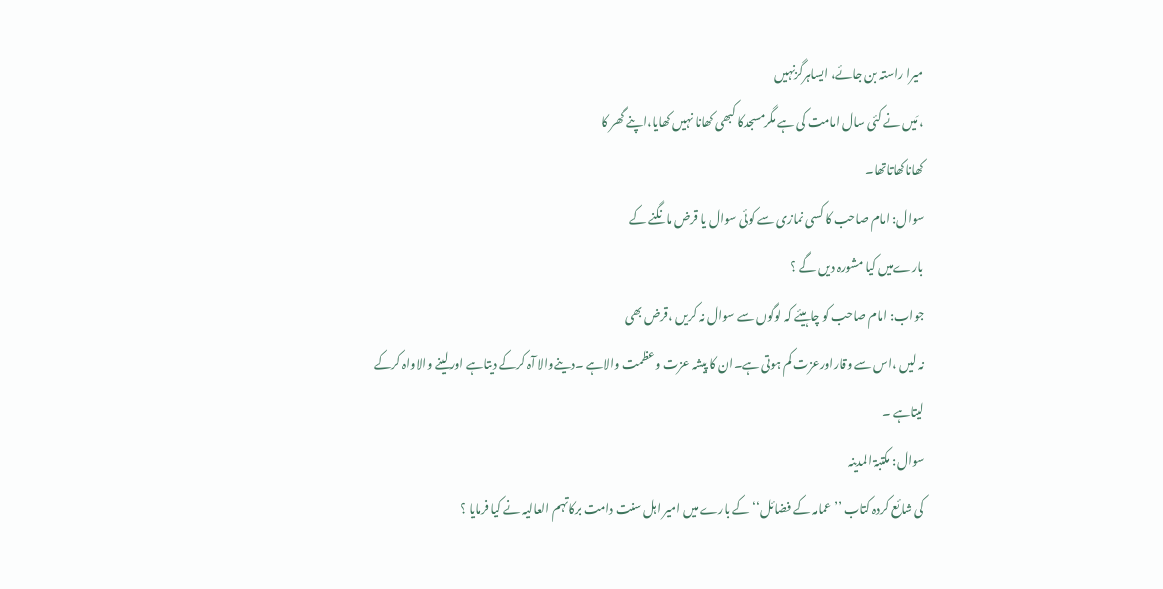میرا راستہ بن جائے، ایساہرگزنہیں
، مَیں نے کئی سال امامت کی ہے مگرمسجدکا کبھی کھانا نہیں کھایا،اپنے گھر کا
کھاناکھاتاتھا۔
سوال: امام صاحب کا کسی نمازی سے کوئی سوال یا قرض مانگنے کے
بارےمیں کیا مشورہ دیں گے ؟
جواب: امام صاحب کو چاہیئے کہ لوگوں سے سوال نہ کریں ،قرض بھی
نہ لیں ،اس سے وقاراورعزت کم ہوتی ہے۔ان کا پیشہ عزت وعظمت والاہے ۔دینےوالا آہ کرکے دیتاہے اورلینے والاواہ کرکے
لیتاہے ۔
سوال: مکتبۃ المدینہ
کی شائع کردہ کتاب ’’عمامہ کے فضائل‘‘کے بارے میں امیر اہل سنت دامت برکاتہم العالیہ نے کیا فرمایا ؟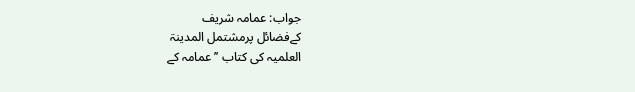جواب: عمامہ شریف
کےفضائل پرمشتمل المدینۃ
العلمیہ کی کتاب ’’عمامہ کے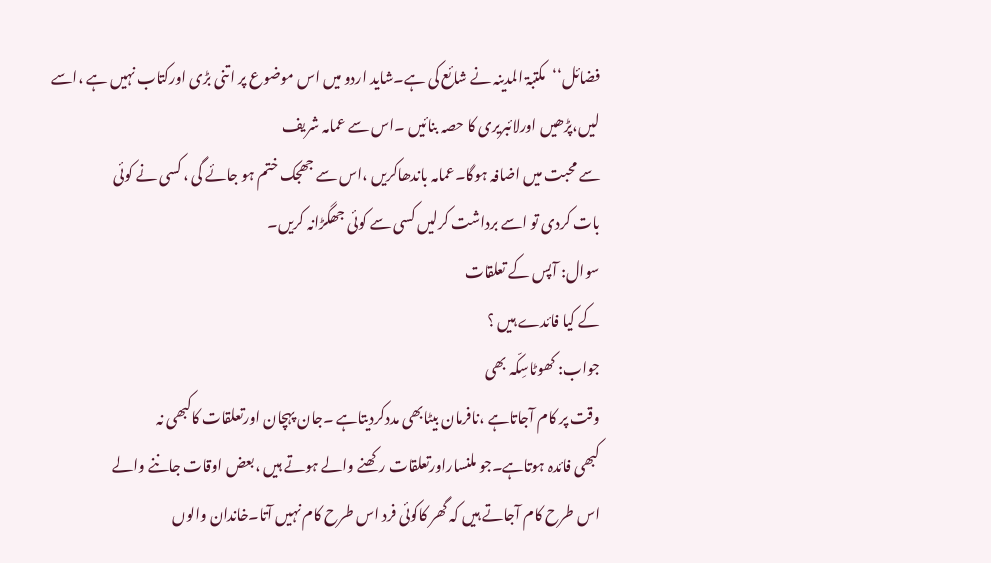فضائل‘‘مکتبۃ المدینہ نے شائع کی ہے۔شاید اردو میں اس موضوع پر اتنی بڑی اورکتاب نہیں ہے ،اسے لیں،پڑھیں اورلائبریری کا حصہ بنائیں ۔اس سے عمامہ شریف
سے محبت میں اضافہ ہوگا۔عمامہ باندھاکریں ،اس سے جھجک ختم ہو جائے گی ، کسی نے کوئی
بات کردی تو اسے برداشت کرلیں کسی سے کوئی جھگڑانہ کریں۔
سوال: آپس کے تعلقات
کے کیا فائدے ہیں ؟
جواب: کھوٹاسِکّہ بھی
وقت پر کام آجاتاہے ،نافرمان بیٹابھی مددکردیتاہے ۔جان پہچان اورتعلقات کاکبھی نہ
کبھی فائدہ ہوتاہے۔جو ملنساراورتعلقات رکھنے والے ہوتے ہیں ،بعض اوقات جاننے والے
اس طرح کام آجاتے ہیں کہ گھر کاکوئی فرد اس طرح کام نہیں آتا۔خاندان والوں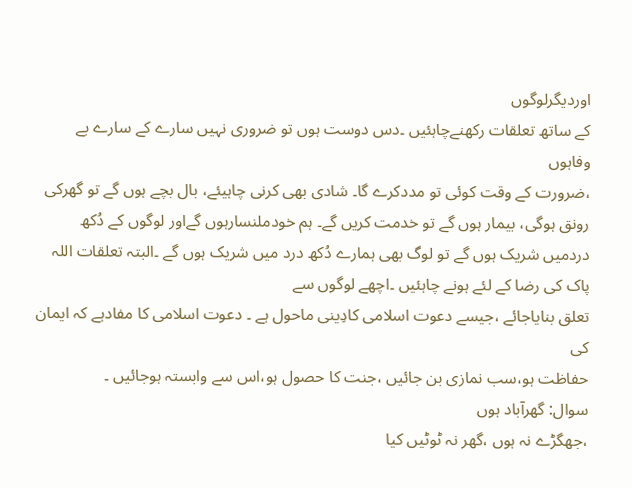اوردیگرلوگوں
کے ساتھ تعلقات رکھنےچاہئیں ۔دس دوست ہوں تو ضروری نہیں سارے کے سارے بے وفاہوں
،ضرورت کے وقت کوئی تو مددکرے گا۔ شادی بھی کرنی چاہیئے، بال بچے ہوں گے تو گھرکی
رونق ہوگی، بیمار ہوں گے تو خدمت کریں گے۔ ہم خودملنسارہوں گےاور لوگوں کے دُکھ
دردمیں شریک ہوں گے تو لوگ بھی ہمارے دُکھ درد میں شریک ہوں گے ۔البتہ تعلقات اللہ پاک کی رضا کے لئے ہونے چاہئیں ۔اچھے لوگوں سے
تعلق بنایاجائے ،جیسے دعوت اسلامی کادِینی ماحول ہے ۔ دعوت اسلامی کا مفادہے کہ ایمان کی
حفاظت ہو،سب نمازی بن جائیں ،جنت کا حصول ہو،اس سے وابستہ ہوجائیں ۔
سوال: گھرآباد ہوں
،جھگڑے نہ ہوں ،گھر نہ ٹوٹیں کیا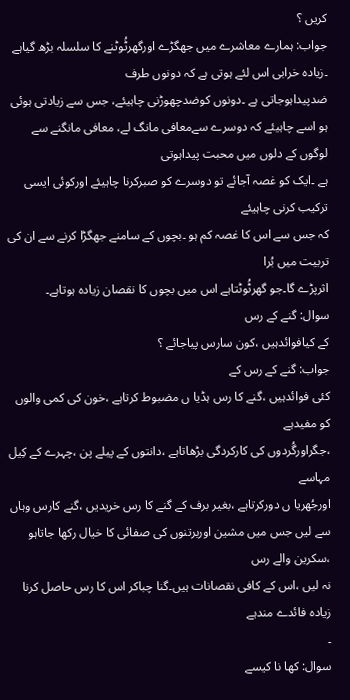کریں ؟
جواب: ہمارے معاشرے میں جھگڑے اورگھرٹُوٹنے کا سلسلہ بڑھ گیاہے
۔زیادہ خرابی اس لئے ہوتی ہے کہ دونوں طرف
ضدپیداہوجاتی ہے ۔دونوں کوضدچھوڑنی چاہیئے، جس سے زیادتی ہوئی ہو اسے چاہیئے کہ دوسرے سےمعافی مانگ لے، معافی مانگنے سے لوگوں کے دلوں میں محبت پیداہوتی
ہے ۔ایک کو غصہ آجائے تو دوسرے کو صبرکرنا چاہیئے اورکوئی ایسی ترکیب کرنی چاہیئے
کہ جس سے اس کا غصہ کم ہو ۔بچوں کے سامنے جھگڑا کرنے سے ان کی تربیت میں بُرا
اثرپڑے گا۔جو گھرٹُوٹتاہے اس میں بچوں کا نقصان زیادہ ہوتاہے۔
سوال: گنے کے رس
کے کیافوائدہیں ،کون سارس پیاجائے ؟
جواب: گنے کے رس کے
کئی فوائدہیں ،گنے کا رس ہڈیا ں مضبوط کرتاہے ،خون کی کمی والوں کو مفیدہے
،جگراورگُردوں کی کارکردگی بڑھاتاہے ،دانتوں کے پیلے پن ،چہرے کے کِیل مہاسے
اورجُھریا ں دورکرتاہے ،بغیر برف کے گنے کا رس خریدیں ،گنے کارس وہاں سے لیں جس میں مشین اوربرتنوں کی صفائی کا خیال رکھا جاتاہو ،سکرین والے رس
نہ لیں ،اس کے کافی نقصانات ہیں۔گنا چباکر اس کا رس حاصل کرنا زیادہ فائدے مندہے
۔
سوال: کھا نا کیسے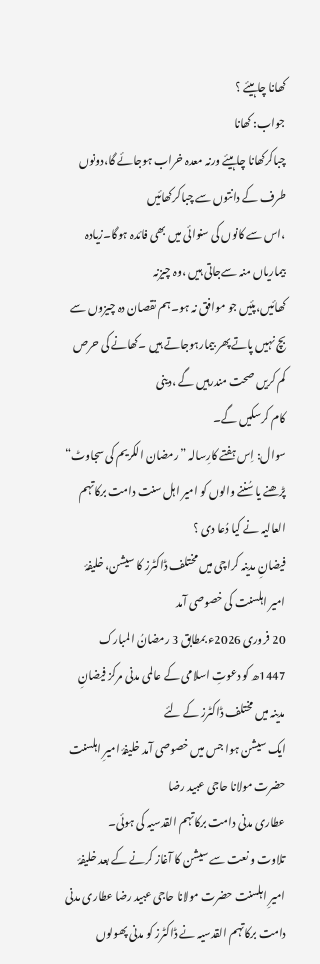کھانا چاہیئے ؟
جواب: کھانا
چباکرکھانا چاہیئے ورنہ معدہ خراب ہوجائے گا،دونوں طرف کے دانتوں سے چباکرکھائیں
،اس سے کانوں کی سنوائی میں بھی فائدہ ہوگا۔زیادہ بیماریاں منہ سےجاتی ہیں ،وہ چیزنہ
کھائیں،پئیں جو موافق نہ ہو۔ہم نقصان دہ چیزوں سے بچ نہیں پاتے پھر بیمارہوجاتے ہیں ۔کھانے کی حرص کم کریں صحت مندرہیں گے ،دینی
کام کرسکیں گے۔
سوال: اِس ہفتے کارِسالہ ”رمضان الکریم کی سجاوٹ“ پڑھنے یا سُننے والوں کو امیر اہل سنت دامت برکاتہم العالیہ نے کیا دُعا دی ؟
فیضانِ مدینہ کراچی میں مختلف ڈاکٹرز کا سیشن، خلیفۂ
امیر اہلسنت کی خصوصی آمد
20 فروری 2026ء بمطابق 3 رمضانُ المبارک
1447ھ کو دعوتِ اسلامی کے عالمی مدنی مرکز فیضانِ مدینہ میں مختلف ڈاکٹرز کے لئے
ایک سیشن ہوا جس میں خصوصی آمد خلیفۂ امیرِ اہلسنت حضرت مولانا حاجی عبید رضا
عطاری مدنی دامت برکاتہم القدسیہ کی ہوئی۔
تلاوت و نعت سے سیشن کا آغاز کرنے کے بعد خلیفۂ
امیرِ اہلسنت حضرت مولانا حاجی عبید رضا عطاری مدنی دامت برکاتہم القدسیہ نے ڈاکٹرز کو مدنی پھولوں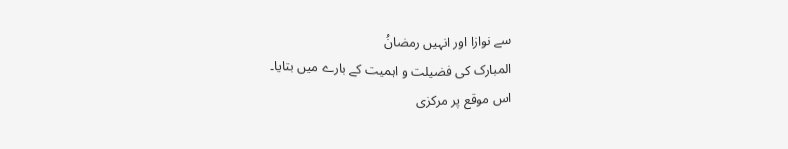سے نوازا اور انہیں رمضانُ
المبارک کی فضیلت و اہمیت کے بارے میں بتایا۔
اس موقع پر مرکزی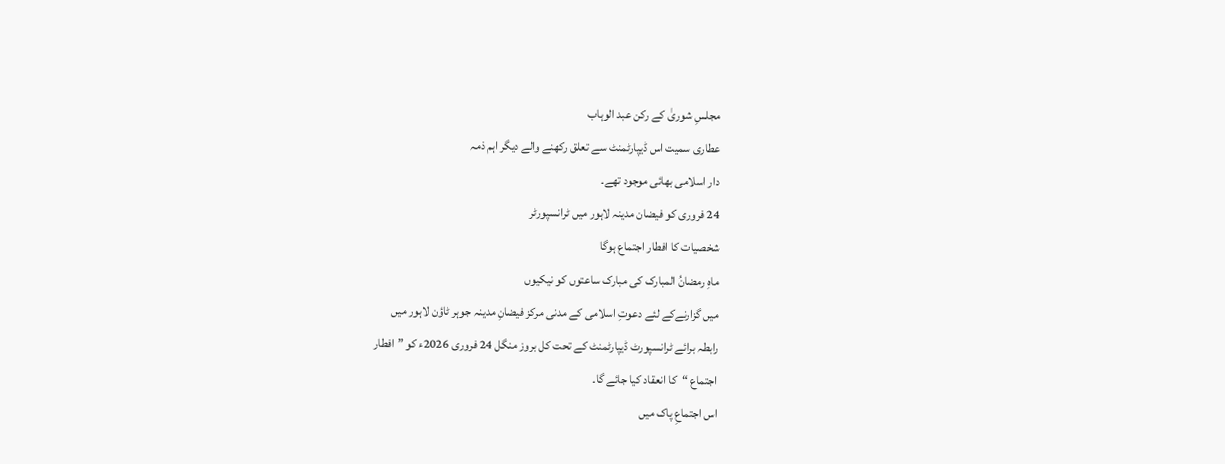مجلسِ شوریٰ کے رکن عبد الوہاب
عطاری سمیت اس ڈیپارٹمنٹ سے تعلق رکھنے والے دیگر اہم ذمہ
دار اسلامی بھائی موجود تھے۔
24 فروری کو فیضان مدینہ لاہور میں ٹرانسپورٹر
شخصیات کا افطار اجتماع ہوگا
ماہِ رمضانُ المبارک کی مبارک ساعتوں کو نیکیوں
میں گزارنےکے لئے دعوتِ اسلامی کے مدنی مرکز فیضانِ مدینہ جوہر ٹاؤن لاہور میں
رابطہ برائے ٹرانسپورٹ ڈیپارٹمنٹ کے تحت کل بروز منگل 24 فروری 2026ء کو ”افطار
اجتماع “کا انعقاد کیا جائے گا۔
اس اجتماعِ پاک میں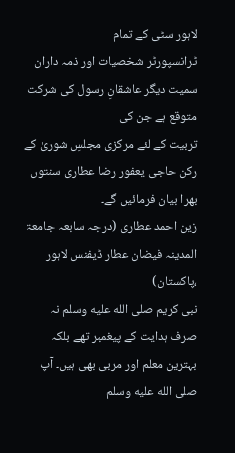لاہور سٹی کے تمام
ٹرانسپورٹر شخصیات اور ذمہ داران سمیت دیگر عاشقانِ رسول کی شرکت متوقع ہے جن کی
تربیت کے لئے مرکزی مجلسِ شوریٰ کے رکن حاجی یعفور رضا عطاری سنتوں بھرا بیان فرمائیں گے۔
زین احمد عطاری (درجہ سابعہ جامعۃ المدینہ فیضان عطار ڈیفنس لاہور ،پاکستان)
نبی کریم صلى الله عليه وسلم نہ
صرف ہدایت کے پیغمبر تھے بلکہ بہترین معلم اور مربی بھی ہیں۔ آپ صلى الله عليه وسلم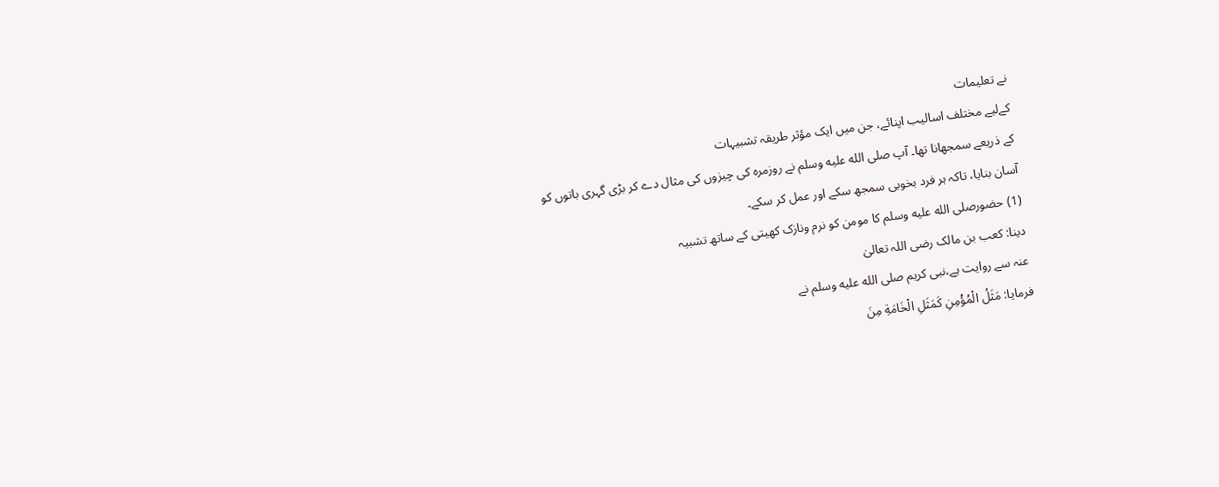نے تعلیمات
کےلیے مختلف اسالیب اپنائے، جن میں ایک مؤثر طریقہ تشبیہات
کے ذریعے سمجھانا تھا۔ آپ صلى الله عليه وسلم نے روزمرہ کی چیزوں کی مثال دے کر بڑی گہری باتوں کو
آسان بنایا، تاکہ ہر فرد بخوبی سمجھ سکے اور عمل کر سکے۔
(1) حضورصلى الله عليه وسلم کا مومن کو نرم ونازک کھیتی کے ساتھ تشبیہ
دینا: کعب بن مالک رضی اللہ تعالیٰ
عنہ سے روایت ہے،نبی کریم صلى الله عليه وسلم نے
فرمایا: مَثَلُ الْمُؤْمِنِ كَمَثَلِ الْخَامَةِ مِنَ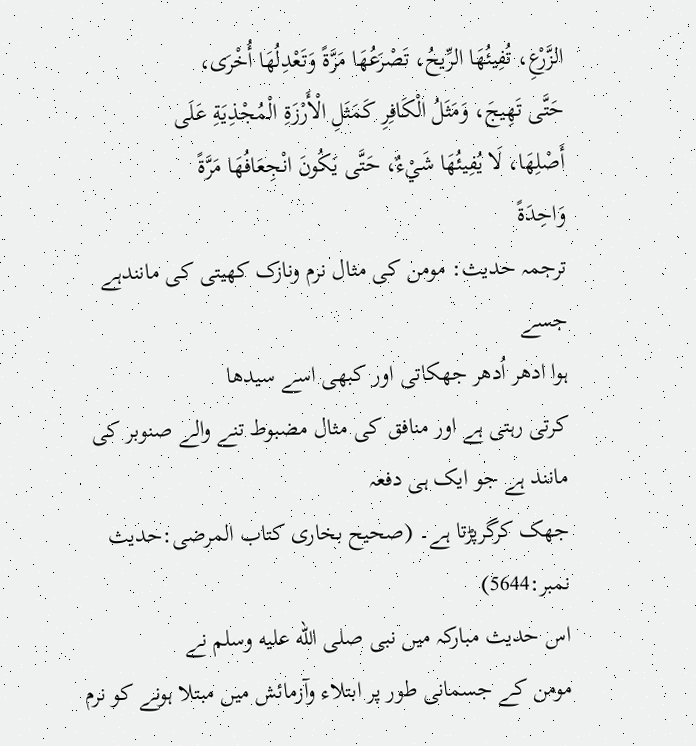الزَّرْعِ، تُفِيئُهَا الرِّيحُ، تَصْرَعُهَا مَرَّةً وَتَعْدِلُهَا أُخْرَى،
حَتَّى تَهِيجَ، وَمَثَلُ الْكَافِرِ كَمَثَلِ الْأَرْزَةِ الْمُجْذِيَةِ عَلَى
أَصْلِهَا، لَا يُفِيئُهَا شَيْءٌ، حَتَّى يَكُونَ انْجِعَافُهَا مَرَّةً
وَاحِدَةً
ترجمہ حدیث: مومن کی مثال نرم ونازک کھیتی کی مانندہے جسے
ہوا ادھر اُدھر جھکاتی اور کبھی اسے سیدھا
کرتی رہتی ہے اور منافق کی مثال مضبوط تنے والے صنوبر کی مانند ہے جو ایک ہی دفعہ
جھک کرگرپڑتا ہے۔ (صحیح بخاری کتاب المرضی:حدیث نمبر:5644)
اس حدیث مبارکہ میں نبی صلى الله عليه وسلم نے
مومن کے جسمانی طور پر ابتلاء وآزمائش میں مبتلا ہونے کو نرم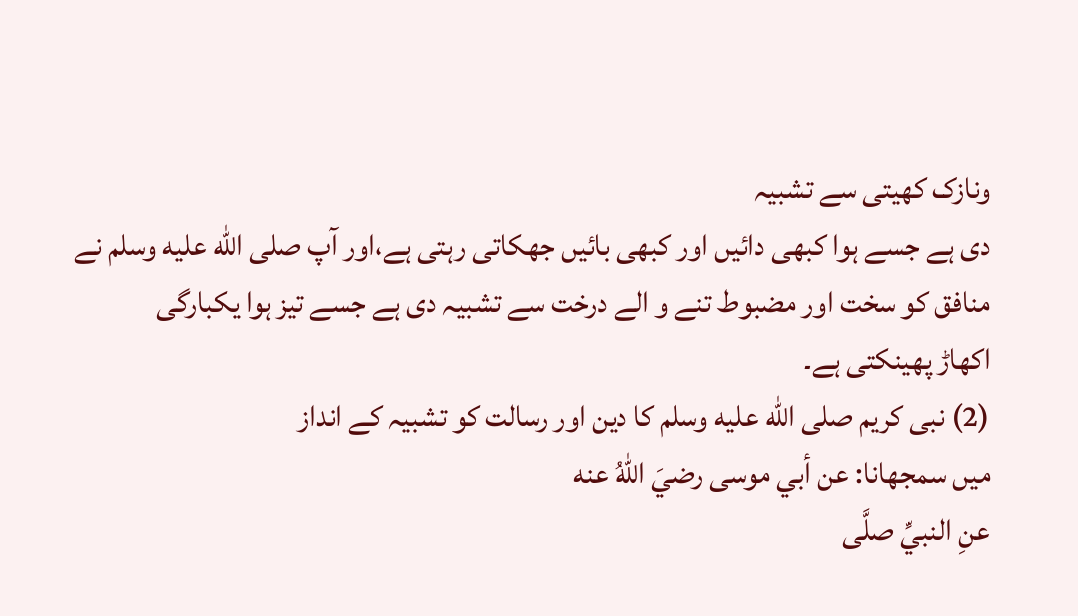ونازک کھیتی سے تشبیہ
دی ہے جسے ہوا کبھی دائیں اور کبھی بائیں جھکاتی رہتی ہے،اور آپ صلى الله عليه وسلم نے
منافق کو سخت اور مضبوط تنے و الے درخت سے تشبیہ دی ہے جسے تیز ہوا یکبارگی
اکھاڑ پھینکتی ہے۔
(2) نبی کریم صلى الله عليه وسلم کا دین اور رسالت کو تشبیہ کے انداز
میں سمجھانا: عن أبي موسى رضيَ اللهُ عنه
عنِ النبيِّ صلَّى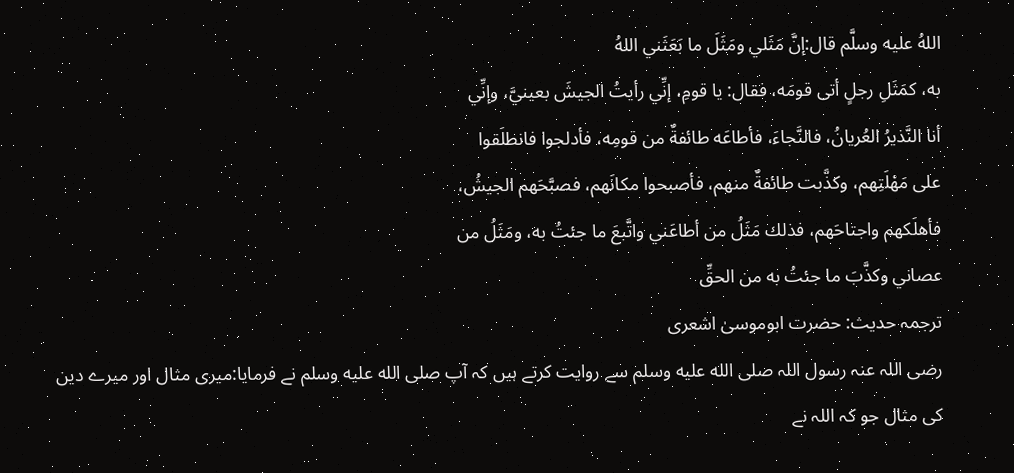اللهُ عليه وسلَّم قال:إنَّ مَثَلي ومَثَلَ ما بَعَثَني اللهُ
به، كمَثَلِ رجلٍ أتى قومَه، فقال: يا قومِ، إنِّي رأيتُ الجيشَ بعينيَّ، وإنِّي
أنا النَّذيرُ العُريانُ، فالنَّجاءَ، فأطاعَه طائفةٌ من قومِه، فأدلجوا فانطلَقوا
على مَهْلَتِهم، وكذَّبت طائفةٌ منهم، فأصبحوا مكانَهم، فصبَّحَهم الجيشُ،
فأهلَكهم واجتاحَهم، فذلك مَثَلُ من أطاعَني واتَّبعَ ما جئتُ به، ومَثَلُ من
عصاني وكذَّبَ ما جئتُ به من الحقِّ
ترجمہ حدیث: حضرت ابوموسیٰ اشعری
رضی اللہ عنہ رسول اللہ صلى الله عليه وسلم سے روایت کرتے ہیں کہ آپ صلى الله عليه وسلم نے فرمایا:میری مثال اور میرے دین
کی مثال جو کہ اللہ نے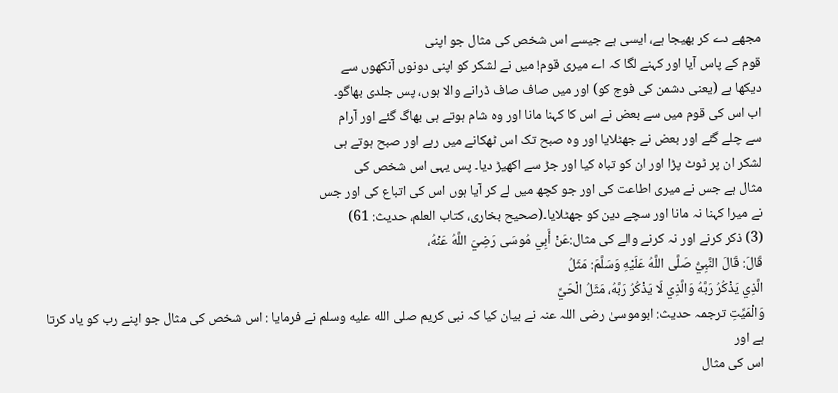مجھے دے کر بھیجا ہے، ایسی ہے جیسے اس شخص کی مثال جو اپنی
قوم کے پاس آیا اور کہنے لگا کہ اے میری قوم! میں نے لشکر کو اپنی دونوں آنکھوں سے
دیکھا ہے (یعنی دشمن کی فوج کو) اور میں صاف صاف ڈرانے والا ہوں، پس جلدی بھاگو۔
اب اس کی قوم میں سے بعض نے اس کا کہنا مانا اور وہ شام ہوتے ہی بھاگ گئے اور آرام
سے چلے گئے اور بعض نے جھٹلایا اور وہ صبح تک اس ٹھکانے میں رہے اور صبح ہوتے ہی
لشکر ان پر ٹوٹ پڑا اور ان کو تباہ کیا اور جڑ سے اکھیڑ دیا۔ پس یہی اس شخص کی
مثال ہے جس نے میری اطاعت کی اور جو کچھ میں لے کر آیا ہوں اس کی اتباع کی اور جس
نے میرا کہنا نہ مانا اور سچے دین کو جھٹلایا۔(صحیح بخاری، کتاب العلم، حدیث: 61)
(3) ذکر کرنے اور نہ کرنے والے کی مثال:عَنْ أَبِي مُوسَى رَضِيَ اللَّهُ عَنْهُ،
قَالَ: قَالَ النَّبِيُّ صَلَّى اللَّهُ عَلَيْهِ وَسَلَّمَ: مَثَلُ
الَّذِي يَذْكُرُ رَبَّهُ وَالَّذِي لَا يَذْكُرُ رَبَّهُ، مَثَلُ الْحَيِّ
وَالْمَيِّتِ ترجمہ حدیث: ابوموسیٰ رضی اللہ عنہ نے بیان کیا کہ نبی کریم صلى الله عليه وسلم نے فرمایا : اس شخص کی مثال جو اپنے رب کو یاد کرتا ہے اور
اس کی مثال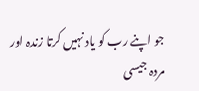جو اپنے رب کو یاد نہیں کرتا زندہ اور مردہ جیسی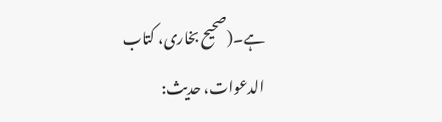ہے۔(صحیح بخاری، کتاب
الدعوات، حدیث: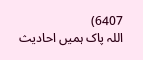6407)
اللہ پاک ہمیں احادیث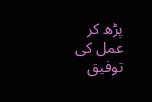پڑھ کر
عمل کی توفیق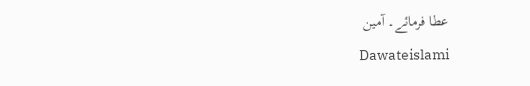عطا فرمائے۔ آمین
Dawateislami